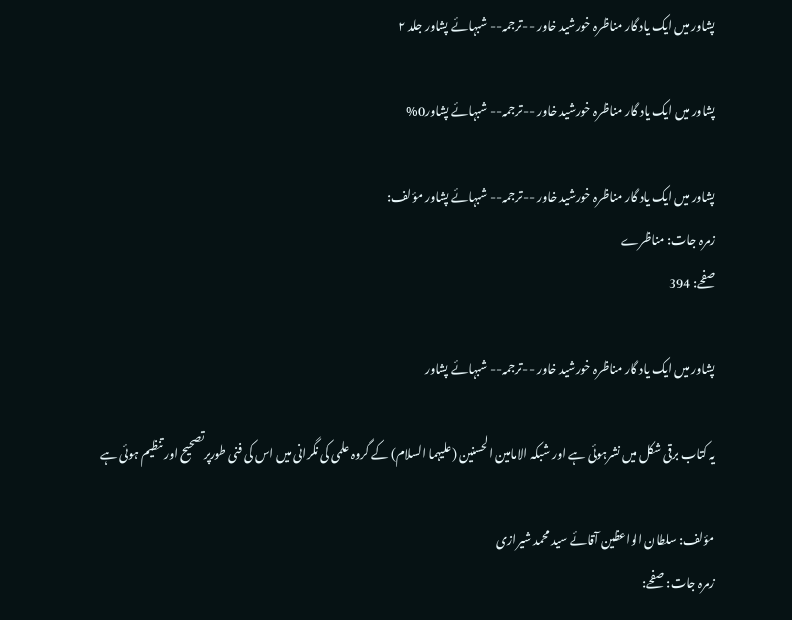پشاور میں ایک یاد گار مناظرہ خورشید خاور --ترجمہ-- شبہائے پشاور جلد ۲

پشاور میں ایک یاد گار مناظرہ خورشید خاور --ترجمہ-- شبہائے پشاور0%

پشاور میں ایک یاد گار مناظرہ خورشید خاور --ترجمہ-- شبہائے پشاور مؤلف:
زمرہ جات: مناظرے
صفحے: 394

پشاور میں ایک یاد گار مناظرہ خورشید خاور --ترجمہ-- شبہائے پشاور

یہ کتاب برقی شکل میں نشرہوئی ہے اور شبکہ الامامین الحسنین (علیہما السلام) کے گروہ علمی کی نگرانی میں اس کی فنی طورپرتصحیح اور تنظیم ہوئی ہے

مؤلف: سلطان الواعظین آقائے سید محمد شیرازی
زمرہ جات: صفحے: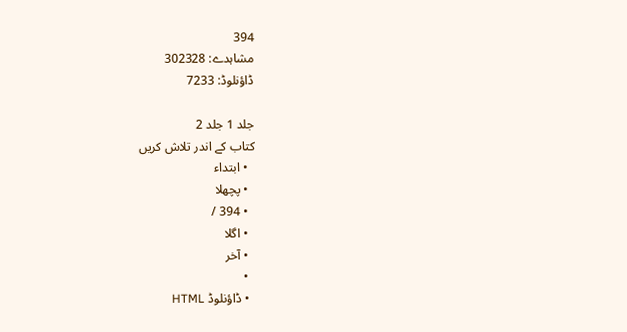394
مشاہدے: 302328
ڈاؤنلوڈ: 7233

جلد 1 جلد 2
کتاب کے اندر تلاش کریں
  • ابتداء
  • پچھلا
  • 394 /
  • اگلا
  • آخر
  •
  • ڈاؤنلوڈ HTML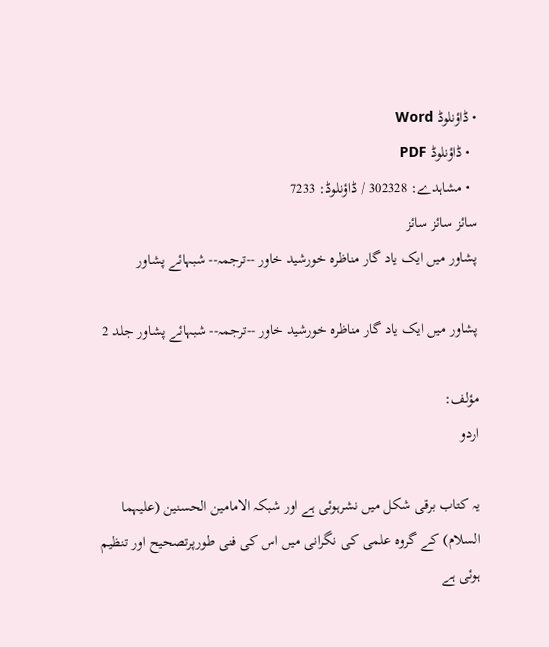• ڈاؤنلوڈ Word
  • ڈاؤنلوڈ PDF
  • مشاہدے: 302328 / ڈاؤنلوڈ: 7233
سائز سائز سائز
پشاور میں ایک یاد گار مناظرہ خورشید خاور --ترجمہ-- شبہائے پشاور

پشاور میں ایک یاد گار مناظرہ خورشید خاور --ترجمہ-- شبہائے پشاور جلد 2

مؤلف:
اردو

یہ کتاب برقی شکل میں نشرہوئی ہے اور شبکہ الامامین الحسنین (علیہما السلام) کے گروہ علمی کی نگرانی میں اس کی فنی طورپرتصحیح اور تنظیم ہوئی ہے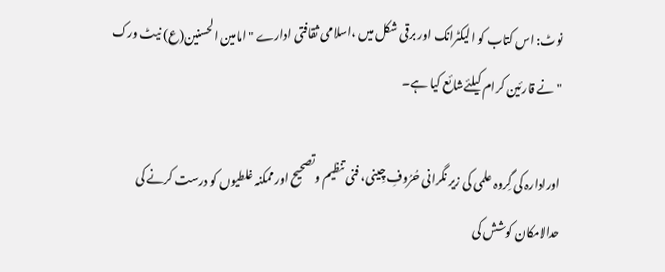نوٹ: اس کتاب کو الیکٹرانک اور برقی شکل میں ،اسلامی ثقافتی ادارے " امامین الحسنین(ع) نیٹ ورک " نے قارئین کرام کیلئےشائع کیا ہے۔

اورادارہ کی گِروہ علمی کی زیر نگرانی حُرُوفِ چِینی، فنی تنظیم وتصحیح اور ممکنہ غلطیوں کو درست کرنے کی حدالامکان کوشش کی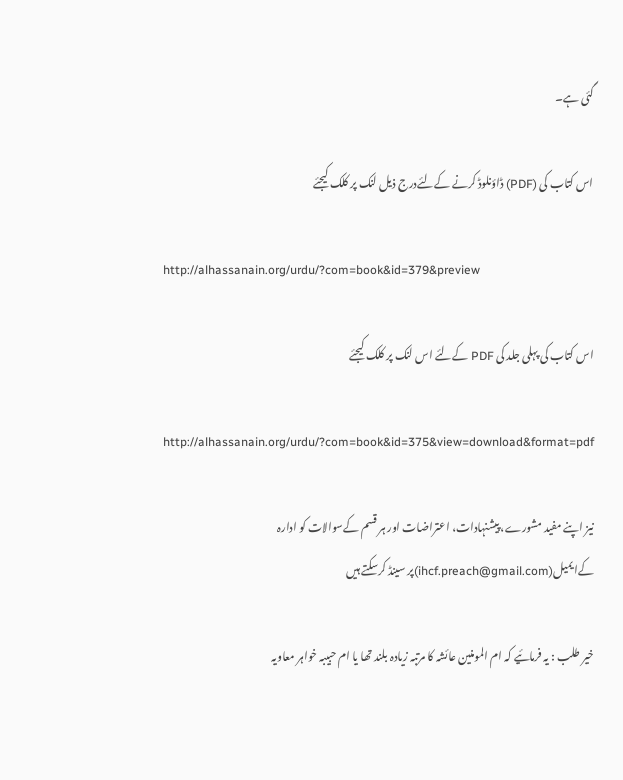گئی ہے۔

اس کتاب کی (PDF) ڈاؤنلوڈ کرنے کےلئےدرج ذیل لنک پر کلک کیجئے

http://alhassanain.org/urdu/?com=book&id=379&preview

اس کتاب کی پہلی جلد کی PDF کےلئے اس لنک پر کلک کیجئے

http://alhassanain.org/urdu/?com=book&id=375&view=download&format=pdf

نیز اپنے مفید مشورے، پیشنہادات، اعتراضات اور ہر قسم کےسوالات کو ادارہ کےایمیل(ihcf.preach@gmail.com)پر سینڈ کرسکتے ہیں

خیر طلب : یہ فرمائیے کہ ام المومنین عائشہ کا مرتبہ زیادہ بلند تھا یا ام حبیبہ خواہر معاویہ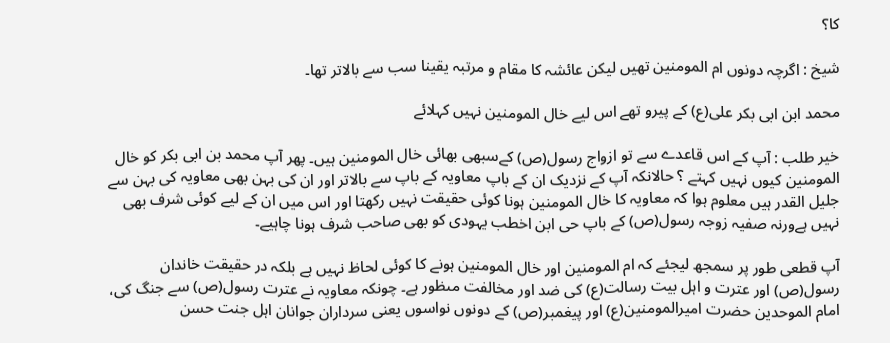کا؟

شیخ : اگرچہ دونوں ام المومنین تھیں لیکن عائشہ کا مقام و مرتبہ یقینا سب سے بالاتر تھا۔

محمد ابن ابی بکر علی(ع) کے پیرو تھے اس لیے خال المومنین نہیں کہلائے

خیر طلب : آپ کے اس قاعدے سے تو ازواج رسول(ص) کےسبھی بھائی خال المومنین ہیں۔ پھر آپ محمد بن ابی بکر کو خال المومنین کیوں نہیں کہتے ؟ حالانکہ آپ کے نزدیک ان کے باپ معاویہ کے باپ سے بالاتر اور ان کی بہن بھی معاویہ کی بہن سے جلیل القدر ہیں معلوم ہوا کہ معاویہ کا خال المومنین ہونا کوئی حقیقت نہیں رکھتا اور اس میں ان کے لیے کوئی شرف بھی نہیں ہےورنہ صفیہ زوجہ رسول(ص) کے باپ حی ابن اخطب یہودی کو بھی صاحب شرف ہونا چاہیے۔

آپ قطعی طور پر سمجھ لیجئے کہ ام المومنین اور خال المومنین ہونے کا کوئی لحاظ نہیں ہے بلکہ در حقیقت خاندان رسول(ص) اور عترت و اہل بیت رسالت(ع) کی ضد اور مخالفت مںظور ہے۔ چونکہ معاویہ نے عترت رسول(ص) سے جنگ کی، امام الموحدین حضرت امیرالمومنین(ع) اور پیغمبر(ص) کے دونوں نواسوں یعنی سرداران جوانان اہل جنت حسن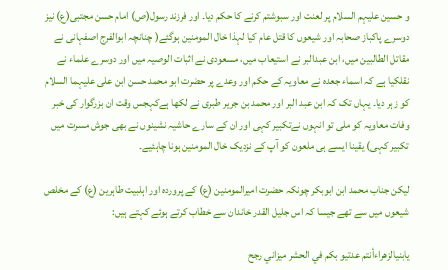و حسین علیہم السلام پر لعنت اور سبوشتم کرنے کا حکم دیا۔ اور فرزند رسول(ص) امام حسن مجتبی(ع) نیز دوسرے پاکباز صحابہ اور شیعوں کا قتل عام کیا لہذا خال المومنین ہوگئے( چنانچہ ابوالفرج اصفہانی نے مقاتل الطالبین میں، ابن عبدالبر نے استیعاب میں، مسعودی نے اثبات الوصیہ میں اور دوسرے علماء نے نقلکیا ہے کہ اسماء جعدہ نے معاویہ کے حکم اور وعدے پر حضرت ابو محمد حسن ابن علی علیہما السلام کو زہر دیا۔ یہاں تک کہ ابن عبد البر اور محمد بن جریر طبری نے لکھا ہےکہجس وقت ان بزرگوار کی خبر وفات معاویہ کو ملی تو انہوں نےتکبیر کہی اور ان کے سارے حاشیہ نشینوں نے بھی جوش مسرت میں تکبیر کہی) یقینا ایسے ہی ملعون کو آپ کے نزدیک خال المومنین ہونا چاہئیے۔

لیکن جناب محمد ابن ابوبکر چونکہ حضرت امیرالمومنین (ع) کے پروردہ اور اہلبیت طاہرین (ع) کے مخلص شیعوں میں سے تھے جیسا کہ اس جلیل القدر خاندان سے خطاب کرتے ہوئے کہتے ہیں:

يابنيالزهراءأنتم عدتيو بكم في الحشر ميزاني رجح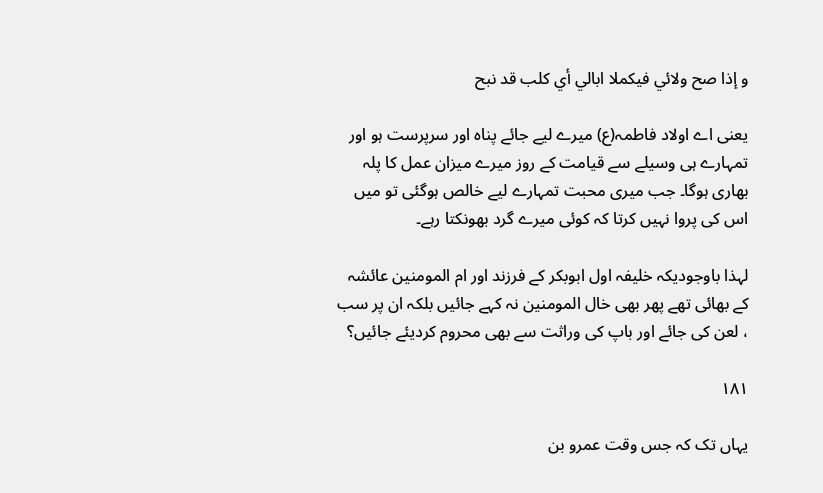و إذا صح ولائي فيكملا ابالي أي كلب قد نبح

یعنی اے اولاد فاطمہ(ع) میرے لیے جائے پناہ اور سرپرست ہو اور تمہارے ہی وسیلے سے قیامت کے روز میرے میزان عمل کا پلہ بھاری ہوگا۔ جب میری محبت تمہارے لیے خالص ہوگئی تو میں اس کی پروا نہیں کرتا کہ کوئی میرے گرد بھونکتا رہے۔

لہذا باوجودیکہ خلیفہ اول ابوبکر کے فرزند اور ام المومنین عائشہ کے بھائی تھے پھر بھی خال المومنین نہ کہے جائیں بلکہ ان پر سب ، لعن کی جائے اور باپ کی وراثت سے بھی محروم کردیئے جائیں؟

۱۸۱

یہاں تک کہ جس وقت عمرو بن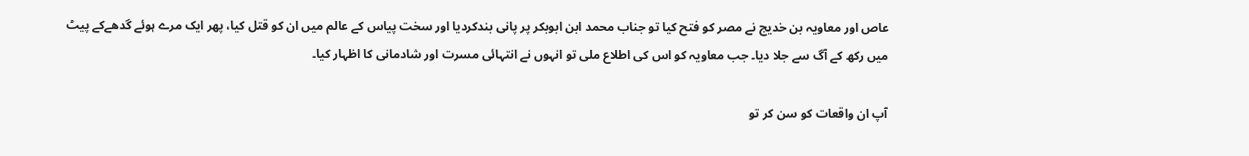عاص اور معاویہ بن خدیج نے مصر کو فتح کیا تو جناب محمد ابن ابوبکر پر پانی بندکردیا اور سخت پیاس کے عالم میں ان کو قتل کیا، پھر ایک مرے ہوئے گدھےکے پیٹ میں رکھ کے آگ سے جلا دیا۔ جب معاویہ کو اس کی اطلاع ملی تو انہوں نے انتہائی مسرت اور شادمانی کا اظہار کیا۔

آپ ان واقعات کو سن کر تو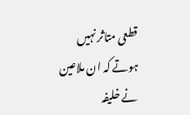قطعی متاثر نہیں ہوتے کہ ان ملاعین نے خلیفہ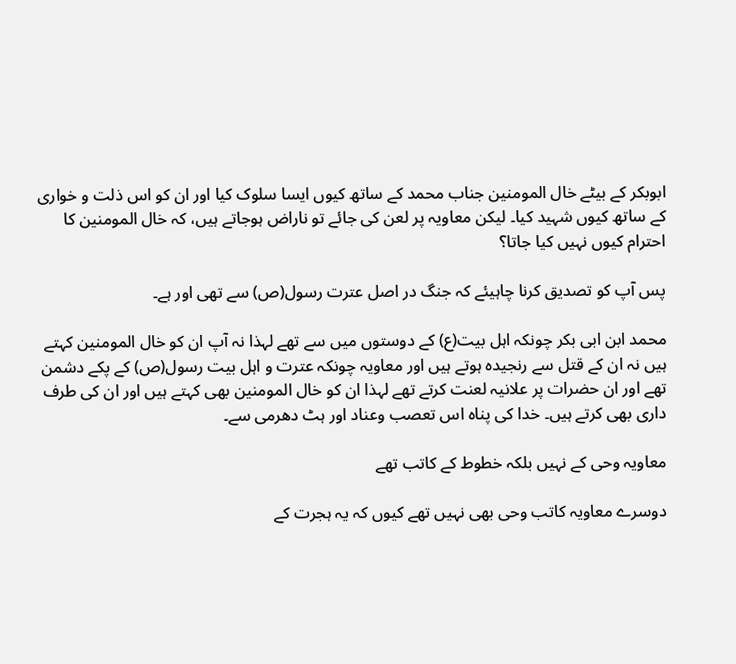ابوبکر کے بیٹے خال المومنین جناب محمد کے ساتھ کیوں ایسا سلوک کیا اور ان کو اس ذلت و خواری کے ساتھ کیوں شہید کیا۔ لیکن معاویہ پر لعن کی جائے تو ناراض ہوجاتے ہیں، کہ خال المومنین کا احترام کیوں نہیں کیا جاتا؟

پس آپ کو تصدیق کرنا چاہیئے کہ جنگ در اصل عترت رسول(ص) سے تھی اور ہے۔

محمد ابن ابی بکر چونکہ اہل بیت(ع) کے دوستوں میں سے تھے لہذا نہ آپ ان کو خال المومنین کہتے ہیں نہ ان کے قتل سے رنجیدہ ہوتے ہیں اور معاویہ چونکہ عترت و اہل بیت رسول(ص) کے پکے دشمن تھے اور ان حضرات پر علانیہ لعنت کرتے تھے لہذا ان کو خال المومنین بھی کہتے ہیں اور ان کی طرف داری بھی کرتے ہیں۔ خدا کی پناہ اس تعصب وعناد اور ہٹ دھرمی سے۔

معاویہ وحی کے نہیں بلکہ خطوط کے کاتب تھے

دوسرے معاویہ کاتب وحی بھی نہیں تھے کیوں کہ یہ ہجرت کے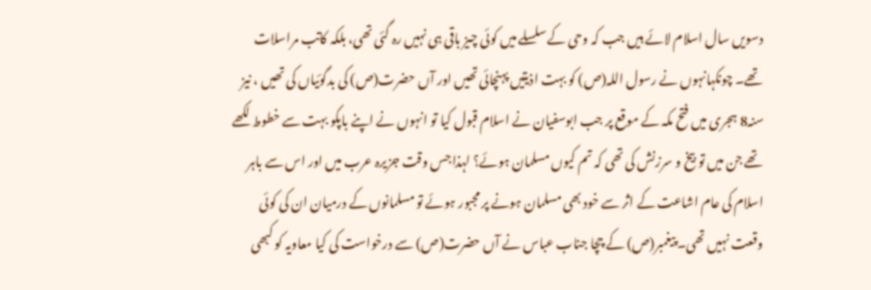دسویں سال اسلام لائے ہیں جب کہ وحی کے سلسلے میں کوئی چیز باقی ہی نہیں رہ گئی تھی، بلکہ کاتب مراسلات تھے۔ چونکہانہوں نے رسول اللہ(ص) کو بہت اذیتیں پہنچائی تھیں اور آں حضرت(ص) کی بدگوئیاں کی تھیں ، نیز سنہ8 ہجری میں فتح مکہ کے موقع پر جب ابوسفیان نے اسلام قبول کیا تو انہوں نے اپنے باپکو بہت سے خطوط لکھے تھے جن میں تو بیخ و سرزنش کی تھی کہ تم کیوں مسلمان ہوئے؟ لہذا جس وقت جزیرہ عرب میں اور اس سے باہر اسلام کی عام اشاعت کے اثر سے خود بھی مسلمان ہونے پر مجبور ہوئے تو مسلمانوں کے درمیان ان کی کوئی وقعت نہیں تھی۔ پیغمبر(ص) کے چچا جناب عباس نے آں حضرت(ص) سے درخواست کی کیا معاویہ کو کبھی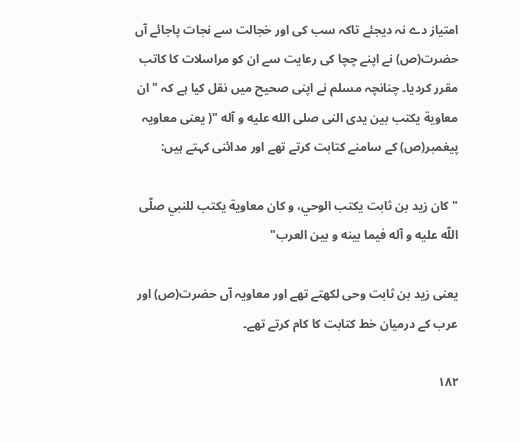امتیاز دے نہ دیجئے تاکہ سب کی اور خجالت سے نجات پاجائے آں حضرت(ص) نے اپنے چچا کی رعایت سے ان کو مراسلات کا کاتب مقرر کردیا۔ چنانچہ مسلم نے اپنی صحیح میں نقل کیا ہے کہ "ان معاوية يکتب بين يدی النی صلی الله عليه و آله "( یعنی معاویہ پیغمبر(ص) کے سامنے کتابت کرتے تھے اور مدائنی کہتے ہیں:

" كان زيد بن ثابت يكتب الوحي، و كان معاوية يكتب للنبي صلّى اللّه عليه و آله فيما بينه و بين العرب"

یعنی زید بن ثابت وحی لکھتے تھے اور معاویہ آں حضرت(ص) اور عرب کے درمیان خط کتابت کا کام کرتے تھے۔

۱۸۲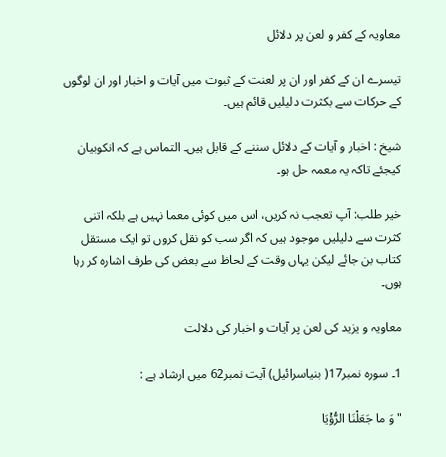معاویہ کے کفر و لعن پر دلائل

تیسرے ان کے کفر اور ان پر لعنت کے ثبوت میں آیات و اخبار اور ان لوگوں کے حرکات سے بکثرت دلیلیں قائم ہیں۔

شیخ : اخبار و آیات کے دلائل سننے کے قابل ہیں۔ التماس ہے کہ انکوبیان کیجئے تاکہ یہ معمہ حل ہو۔

خیر طلب: آپ تعجب نہ کریں، اس میں کوئی معما نہیں ہے بلکہ اتنی کثرت سے دلیلیں موجود ہیں کہ اگر سب کو نقل کروں تو ایک مستقل کتاب بن جائے لیکن یہاں وقت کے لحاظ سے بعض کی طرف اشارہ کر رہا ہوں۔

معاویہ و یزید کی لعن پر آیات و اخبار کی دلالت

1۔ سورہ نمبر17( بنیاسرائیل) آیت نمبر62 میں ارشاد ہے :

"وَ ما جَعَلْنَا الرُّؤْيَا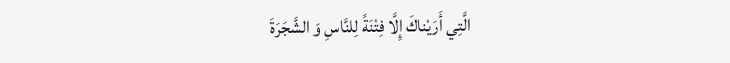الَّتِي أَرَيْناكَ إِلَّا فِتْنَةً لِلنَّاسِ وَ الشَّجَرَةَ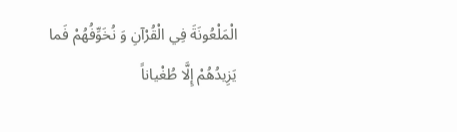الْمَلْعُونَةَ فِي الْقُرْآنِ وَ نُخَوِّفُهُمْ فَما يَزِيدُهُمْ إِلَّا طُغْياناً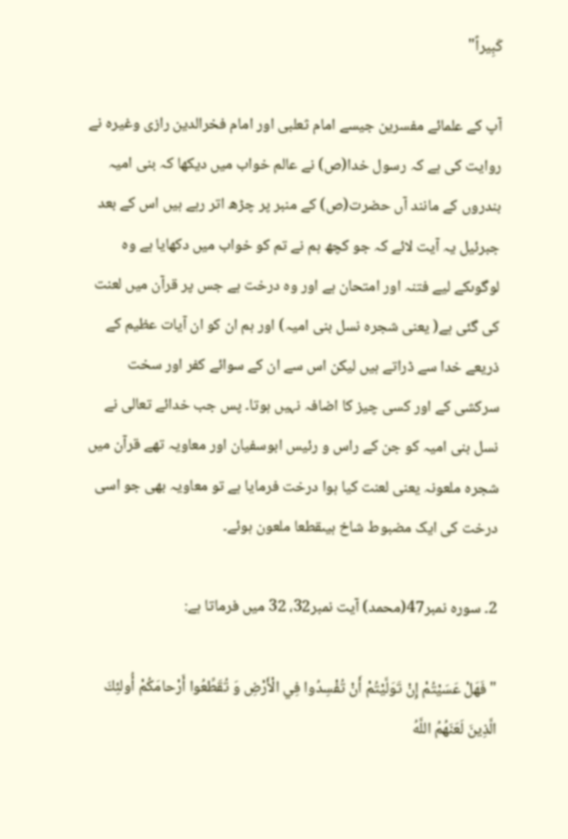كَبِيراً"

آپ کے علمائے مفسرین جیسے امام ثعلبی اور امام فخرالدین رازی وغیرہ نے روایت کی ہے کہ رسول خدا(ص) نے عالم خواب میں دیکھا کہ بنی امیہ بندروں کے مانند آں حضرت(ص) کے منبر پر چڑھ اتر رہے ہیں اس کے بعد جبرئیل یہ آیت لائے کہ جو کچھ ہم نے تم کو خواب میں دکھایا ہے وہ لوگوںکے لیے فتنہ اور امتحان ہے اور وہ درخت ہے جس پر قرآن میں لعنت کی گئی ہے( یعنی شجرہ نسل بنی امیہ) اور ہم ان کو ان آیات عظیم کے ذریعے خدا سے ڈراتے ہیں لیکن اس سے ان کے سوائے کفر اور سخت سرکشی کے اور کسی چیز کا اضافہ نہیں ہوتا۔ پس جب خدائے تعالی نے نسل بنی امیہ کو جن کے راس و رئیس ابوسفیان اور معاویہ تھے قرآن میں شجرہ ملعونہ یعنی لعنت کیا ہوا درخت فرمایا ہے تو معاویہ بھی جو اسی درخت کی ایک مضبوط شاخ ہیںقطعا ملعون ہوئے۔

2۔ سورہ نمبر47(محمد) آیت نمبر32، 32 میں فرماتا ہے:

"فَهَلْ عَسَيْتُمْ إِنْ تَوَلَّيْتُمْ أَنْ تُفْسِدُوا فِي الْأَرْضِ وَ تُقَطِّعُوا أَرْحامَكُمْ أُولئِكَ الَّذِينَ لَعَنَهُمُ اللَّهُ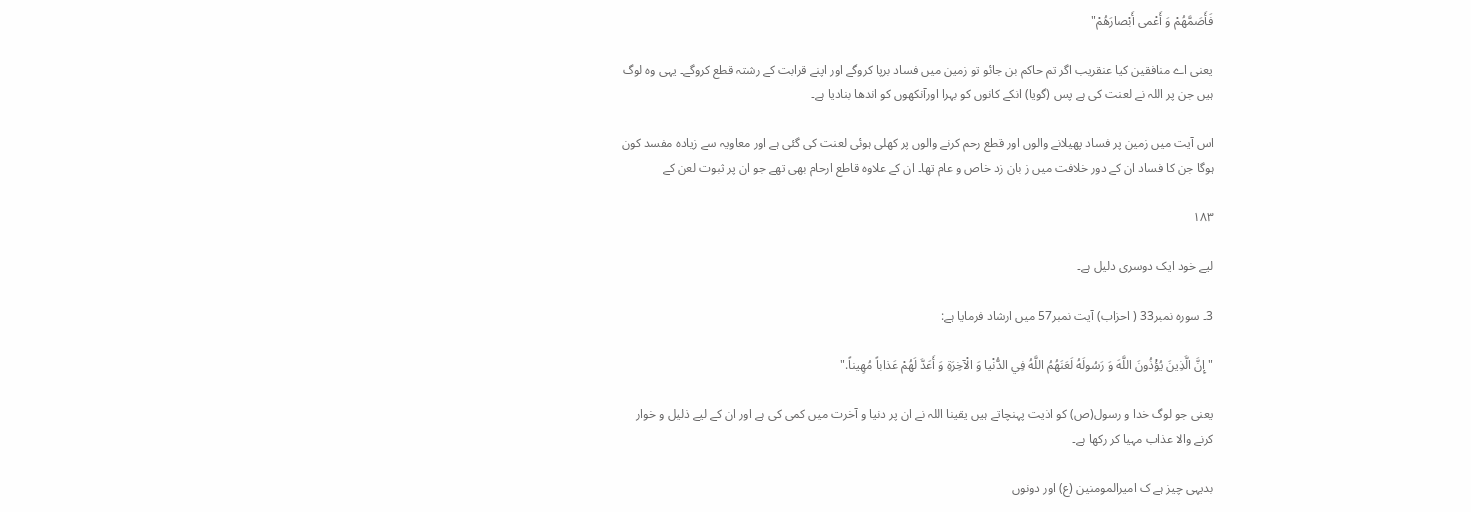فَأَصَمَّهُمْ وَ أَعْمى أَبْصارَهُمْ"

یعنی اے منافقین کیا عنقریب اگر تم حاکم بن جائو تو زمین میں فساد برپا کروگے اور اپنے قرابت کے رشتہ قطع کروگے۔ یہی وہ لوگ ہیں جن پر اللہ نے لعنت کی ہے پس (گویا) انکے کانوں کو بہرا اورآنکھوں کو اندھا بنادیا ہے۔

اس آیت میں زمین پر فساد پھیلانے والوں اور قطع رحم کرنے والوں پر کھلی ہوئی لعنت کی گئی ہے اور معاویہ سے زیادہ مفسد کون ہوگا جن کا فساد ان کے دور خلافت میں ز بان زد خاص و عام تھا۔ ان کے علاوہ قاطع ارحام بھی تھے جو ان پر ثبوت لعن کے

۱۸۳

لیے خود ایک دوسری دلیل ہے۔

3۔ سورہ نمبر33 ( احزاب) آیت نمبر57 میں ارشاد فرمایا ہے:

" إِنَّ الَّذِينَ يُؤْذُونَ اللَّهَ وَ رَسُولَهُ لَعَنَهُمُ اللَّهُ فِي الدُّنْيا وَ الْآخِرَةِ وَ أَعَدَّ لَهُمْ عَذاباً مُهِيناً."

یعنی جو لوگ خدا و رسول(ص) کو اذیت پہنچاتے ہیں یقینا اللہ نے ان پر دنیا و آخرت میں کمی کی ہے اور ان کے لیے ذلیل و خوار کرنے والا عذاب مہیا کر رکھا ہے۔

بدیہی چیز ہے ک امیرالمومنین (ع) اور دونوں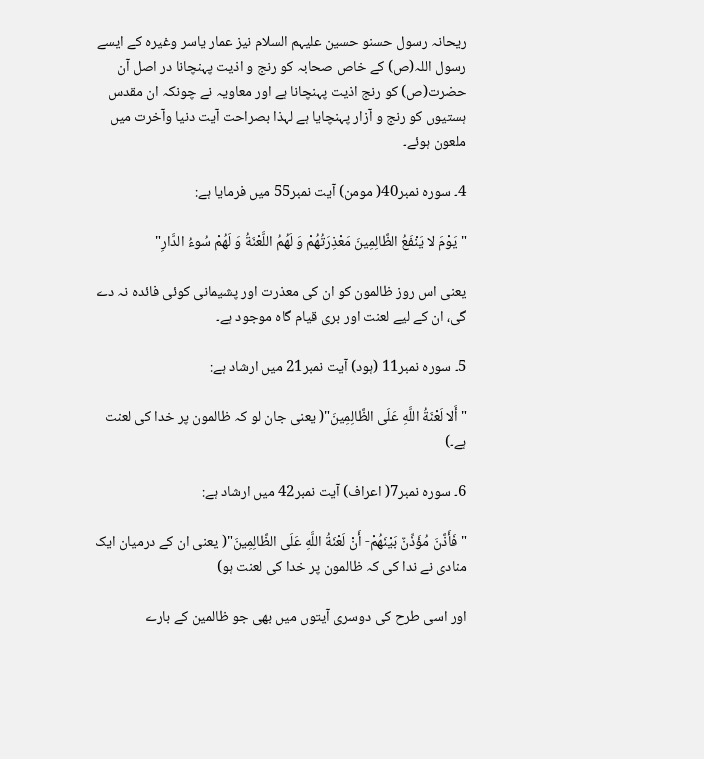ریحانہ رسول حسنو حسین علیہم السلام نیز عمار یاسر وغیرہ کے ایسے رسول اللہ(ص) کے خاص صحابہ کو رنج و اذیت پہنچانا در اصل آن حضرت(ص) کو رنج اذیت پہنچانا ہے اور معاویہ نے چونکہ ان مقدس ہستیوں کو رنج و آزار پہنچایا ہے لہذا بصراحت آیت دنیا وآخرت میں ملعون ہوئے۔

4۔ سورہ نمبر40( مومن) آیت نمبر55 میں فرمایا ہے:

"يَوْمَ لا يَنْفَعُ الظَّالِمِينَ مَعْذِرَتُهُمْ وَ لَهُمُ اللَّعْنَةُ وَ لَهُمْ سُوءُ الدَّارِ"

یعنی اس روز ظالمون کو ان کی معذرت اور پشیمانی کوئی فائدہ نہ دے گی، ان کے لیے لعنت اور بری قیام گاہ موجود ہے۔

5۔ سورہ نمبر11 (ہود) آیت نمبر21 میں ارشاد ہے:

"أَلا لَعْنَةُ اللَّهِ عَلَى الظَّالِمِينَ"( یعنی جان لو کہ ظالمون پر خدا کی لعنت ہے۔)

6۔ سورہ نمبر7( اعراف) آیت نمبر42 میں ارشاد ہے:

" فَأَذَّنَ مُؤَذِّنٌ بَيْنَهُمْ- أَنْ لَعْنَةُ اللَّهِ عَلَى الظَّالِمِينَ"( یعنی ان کے درمیان ایک منادی نے ندا کی کہ ظالمون پر خدا کی لعنت ہو)

اور اسی طرح کی دوسری آیتوں میں بھی جو ظالمین کے بارے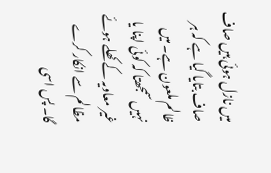میں نازل ہوئی ہیں صاف صاف بتایا گیا ہے کہ ہر ظالم ملعون ہے۔ میں نہیں سمجھتا کہ کوئی اپنا یا غیر معاویہ کے کھلے ہوئے مظالم سے انکار کرے گا۔ پس اسی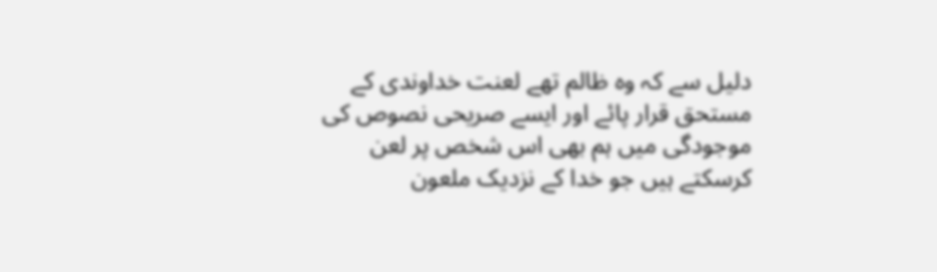دلیل سے کہ وہ ظالم تھے لعنت خداوندی کے مستحق قرار پائے اور ایسے صریحی نصوص کی موجودگی میں ہم بھی اس شخص پر لعن کرسکتے ہیں جو خدا کے نزدیک ملعون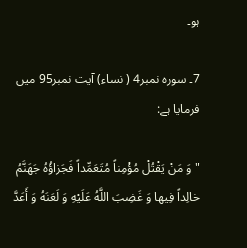ہو۔

7۔ سورہ نمبر4 ( نساء) آیت نمبر95 میں فرمایا ہے:

"وَ مَنْ يَقْتُلْ مُؤْمِناً مُتَعَمِّداً فَجَزاؤُهُ جَهَنَّمُ خالِداً فِيها وَ غَضِبَ اللَّهُ عَلَيْهِ وَ لَعَنَهُ وَ أَعَدَّ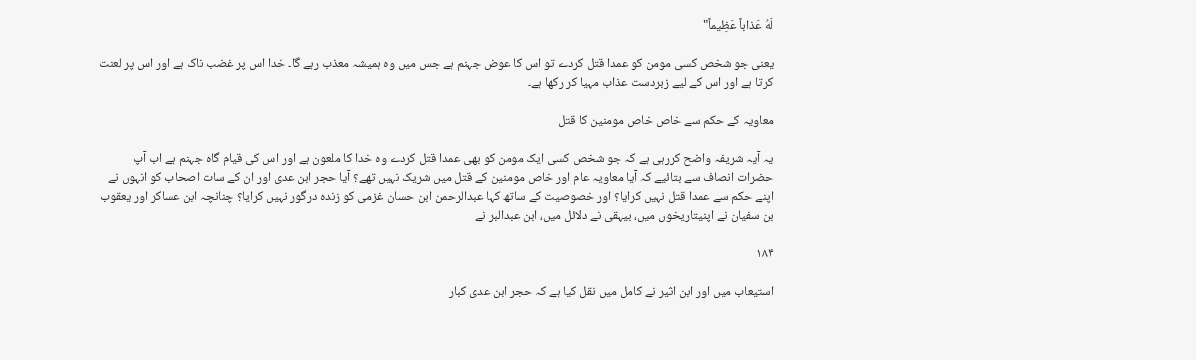لَهُ عَذاباً عَظِيماً"

یعنی جو شخص کسی مومن کو عمدا قتل کردے تو اس کا عوض جہنم ہے جس میں وہ ہمیشہ معذب رہے گا۔ خدا اس پر غضب ناک ہے اور اس پر لعنت کرتا ہے اور اس کے لیے زبردست عذاب مہیا کر رکھا ہے۔

معاویہ کے حکم سے خاص خاص مومنین کا قتل

یہ آیہ شریفہ واضح کررہی ہے کہ جو شخص کسی ایک مومن کو بھی عمدا قتل کردے وہ خدا کا ملعون ہے اور اس کی قیام گاہ جہنم ہے اب آپ حضرات انصاف سے بتائیے کہ آیا معاویہ عام اور خاص مومنین کے قتل میں شریک نہیں تھے؟ آیا حجر ابن عدی اور ان کے سات اصحاب کو انہوں نے اپنے حکم سے عمدا قتل نہیں کرایا؟ اور خصوصیت کے ساتھ کہا عبدالرحمن ابن حسان غزمی کو زندہ درگور نہیں کرایا؟ چنانچہ ابن عساکر اور یعقوب بن سفیان نے اپنیتاریخوں میں، بیہقی نے دلائل میں، ابن عبدالبر نے

۱۸۴

استیعاب میں اور ابن اثیر نے کامل میں نقل کیا ہے کہ حجر ابن عدی کبار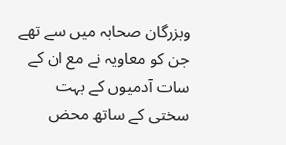وبزرگان صحابہ میں سے تھے جن کو معاویہ نے مع ان کے سات آدمیوں کے بہت سختی کے ساتھ محض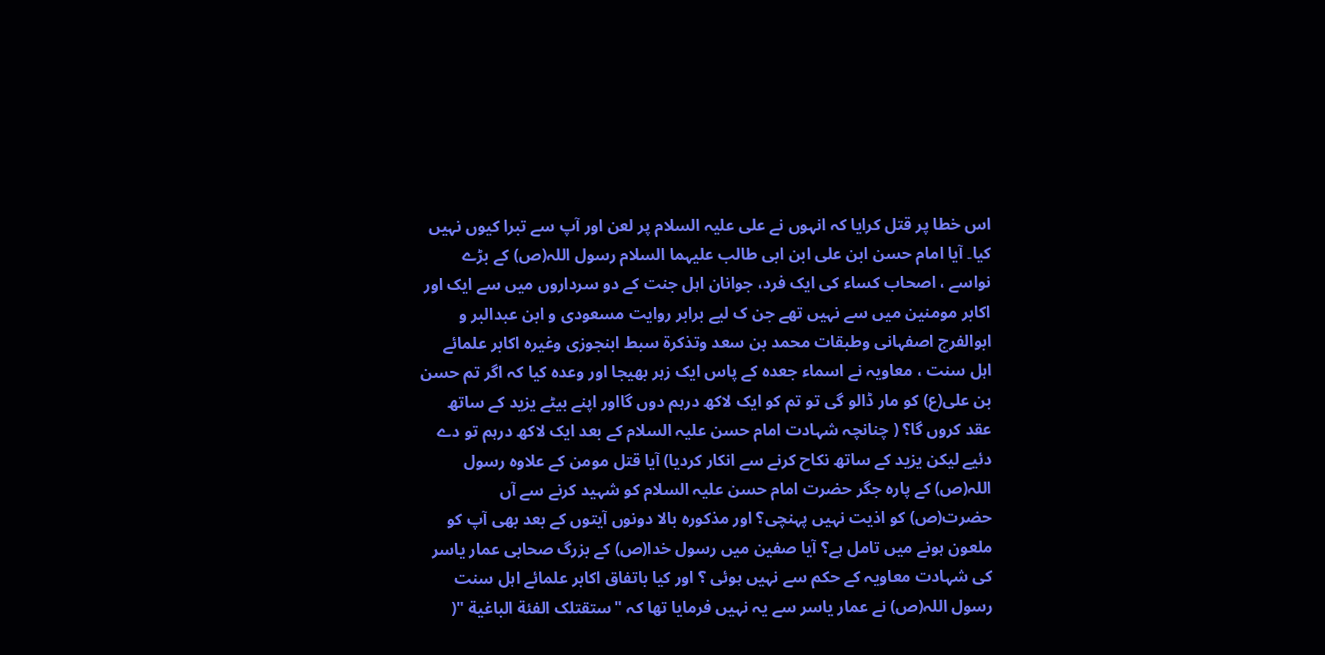اس خطا پر قتل کرایا کہ انہوں نے علی علیہ السلام پر لعن اور آپ سے تبرا کیوں نہیں کیا۔ آیا امام حسن ابن علی ابن ابی طالب علیہما السلام رسول اللہ(ص) کے بڑے نواسے ، اصحاب کساء کی ایک فرد، جوانان اہل جنت کے دو سرداروں میں سے ایک اور اکابر مومنین میں سے نہیں تھے جن ک لیے برابر روایت مسعودی و ابن عبدالبر و ابوالفرج اصفہانی وطبقات محمد بن سعد وتذکرۃ سبط ابنجوزی وغیرہ اکابر علمائے اہل سنت ، معاویہ نے اسماء جعدہ کے پاس ایک زہر بھیجا اور وعدہ کیا کہ اگر تم حسن بن علی(ع) کو مار ڈالو گی تو تم کو ایک لاکھ درہم دوں گااور اپنے بیٹے یزید کے ساتھ عقد کروں گا؟ ( چنانچہ شہادت امام حسن علیہ السلام کے بعد ایک لاکھ درہم تو دے دئیے لیکن یزید کے ساتھ نکاح کرنے سے انکار کردیا) آیا قتل مومن کے علاوہ رسول اللہ(ص) کے پارہ جگر حضرت امام حسن علیہ السلام کو شہید کرنے سے آں حضرت(ص) کو اذیت نہیں پہنچی؟ اور مذکورہ بالا دونوں آیتوں کے بعد بھی آپ کو ملعون ہونے میں تامل ہے؟ آیا صفین میں رسول خدا(ص) کے بزرگ صحابی عمار یاسر کی شہادت معاویہ کے حکم سے نہیں ہوئی ؟ اور کیا باتفاق اکابر علمائے اہل سنت رسول اللہ(ص) نے عمار یاسر سے یہ نہیں فرمایا تھا کہ "ستقتلک الفئة الباغية "(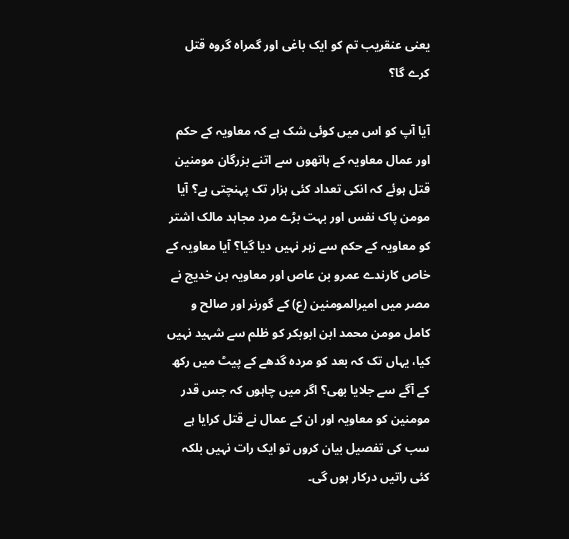یعنی عنقریب تم کو ایک باغی اور گمراہ گروہ قتل کرے گا؟

آیا آپ کو اس میں کوئی شک ہے کہ معاویہ کے حکم اور عمال معاویہ کے ہاتھوں سے اتنے بزرگان مومنین قتل ہوئے کہ انکی تعداد کئی ہزار تک پہنچتی ہے؟ آیا مومن پاک نفس اور بہت بڑے مرد مجاہد مالک اشتر کو معاویہ کے حکم سے زہر نہیں دیا گیا؟ آیا معاویہ کے خاص کارندے عمرو بن عاص اور معاویہ بن خدیج نے مصر میں امیرالمومنین (ع) کے گورنر اور صالح و کامل مومن محمد ابن ابوبکر کو ظلم سے شہید نہیں کیا، یہاں تک کہ بعد کو مردہ گدھے کے پیٹ میں رکھ کے آگے سے جلایا بھی؟ اگر میں چاہوں کہ جس قدر مومنین کو معاویہ اور ان کے عمال نے قتل کرایا ہے سب کی تفصیل بیان کروں تو ایک رات نہیں بلکہ کئی راتیں درکار ہوں گی۔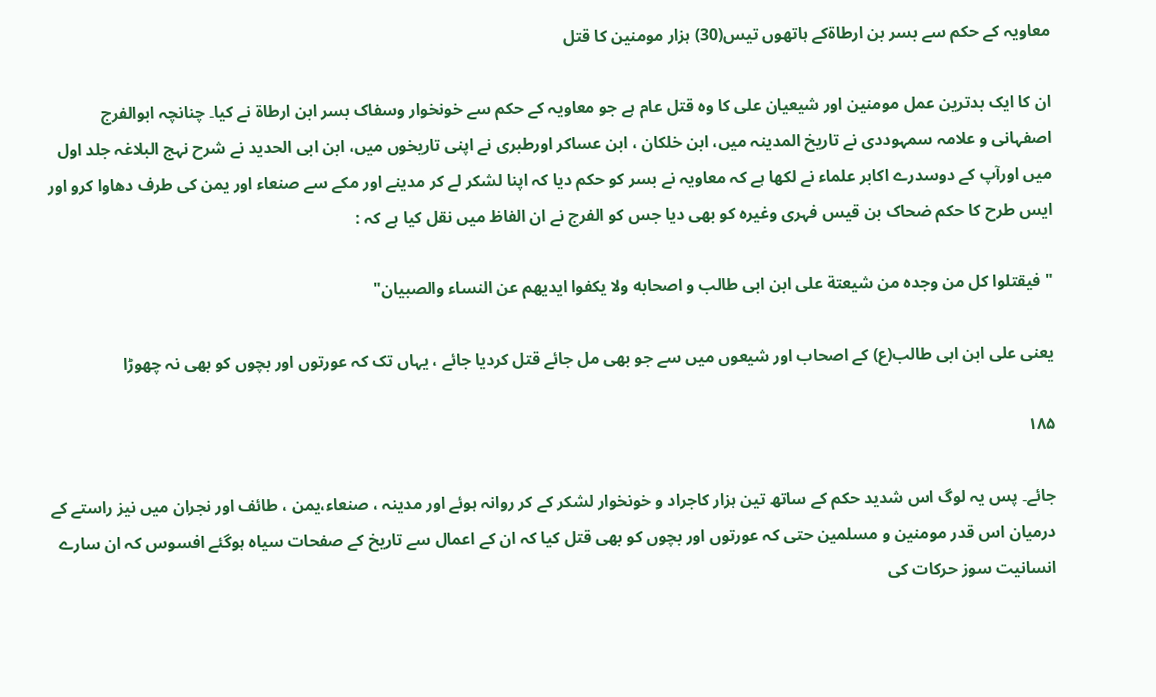معاویہ کے حکم سے بسر بن ارطاۃکے ہاتھوں تیس(30) ہزار مومنین کا قتل

ان کا ایک بدترین عمل مومنین اور شیعیان علی کا وہ قتل عام ہے جو معاویہ کے حکم سے خونخوار وسفاک بسر ابن ارطاۃ نے کیا۔ چنانچہ ابوالفرج اصفہانی و علامہ سمہوددی نے تاریخ المدینہ میں، ابن خلکان ، ابن عساکر اورطبری نے اپنی تاریخوں میں، ابن ابی الحدید نے شرح نہج البلاغہ جلد اول میں اورآپ کے دوسدرے اکابر علماء نے لکھا ہے کہ معاویہ نے بسر کو حکم دیا کہ اپنا لشکر لے کر مدینے اور مکے سے صنعاء اور یمن کی طرف دھاوا کرو اور ایس طرح کا حکم ضحاک بن قیس فہری وغیرہ کو بھی دیا جس کو الفرج نے ان الفاظ میں نقل کیا ہے کہ :

" فيقتلوا کل من وجده من شيعتة علی ابن ابی طالب و اصحابه ولا يکفوا ايديهم عن النساء والصبيان"

یعنی علی ابن ابی طالب(ع) کے اصحاب اور شیعوں میں سے جو بھی مل جائے قتل کردیا جائے ، یہاں تک کہ عورتوں اور بچوں کو بھی نہ چھوڑا

۱۸۵

جائے۔ پس یہ لوگ اس شدید حکم کے ساتھ تین ہزار کاجراد و خونخوار لشکر کے کر روانہ ہوئے اور مدینہ ، صنعاء،یمن ، طائف اور نجران میں نیز راستے کے درمیان اس قدر مومنین و مسلمین حتی کہ عورتوں اور بچوں کو بھی قتل کیا کہ ان کے اعمال سے تاریخ کے صفحات سیاہ ہوگئے افسوس کہ ان سارے انسانیت سوز حرکات کی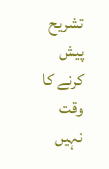تشریح پیش کرنے کا وقت نہیں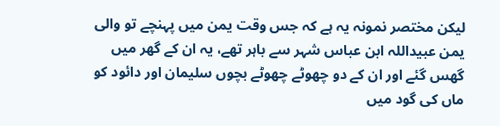لیکن مختصر نمونہ یہ ہے کہ جس وقت یمن میں پہنچے تو والی یمن عبیداللہ ابن عباس شہر سے باہر تھے، یہ ان کے گھر میں گھس گئے اور ان کے دو چھوٹے چھوٹے بچوں سلیمان اور دائود کو ماں کی گود میں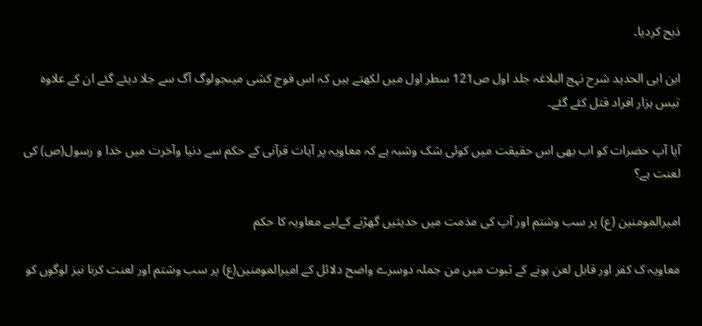ذبح کردیا۔

ابن ابی الحدید شرح نہج البلاغہ جلد اول ص121 سطر اول میں لکھتے ہیں کہ اس فوج کشی میںجولوگ آگ سے جلا دیئے گئے ان کے علاوہ تیس ہزار افراد قتل کئے گئے۔

آیا آپ حضرات کو اب بھی اس حقیقت میں کوئی شک وشبہ ہے کہ معاویہ پر آیات قرآنی کے حکم سے دنیا وآخرت میں خدا و رسول(ص) کی لعنت ہے؟

امیرالمومنین (ع) پر سب وشتم اور آپ کی مذمت میں حدیثیں گھڑنے کےلیے معاویہ کا حکم

معاویہ ک کفر اور قابل لعن ہونے کے ثبوت میں من جملہ دوسرے واضح دلائل کے امیرالمومنین(ع) پر سب وشتم اور لعنت کرنا نیز لوگوں کو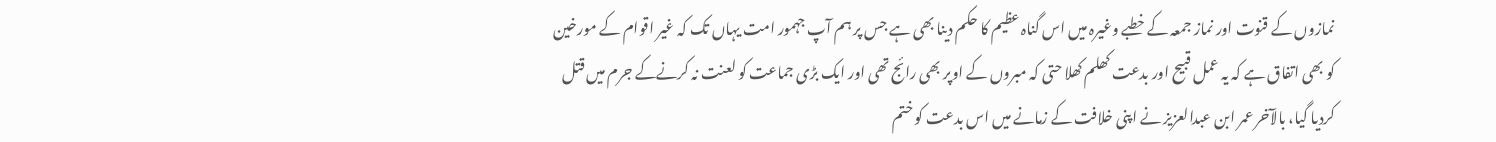نمازوں کے قنوت اور نماز جمعہ کے خطبے وغیرہ میں اس گناہ عظیم کا حکم دینا بھی ہے جس پر ہم آپ جہمور امت یہاں تک کہ غیر اقوام کے مورخین کو بھی اتفاق ہے کہ یہ عمل قبیح اور بدعت کھلم کھلا حتی کہ مبروں کے اوپر بھی رائج تھی اور ایک بڑی جماعت کو لعنت نہ کرنےکے جرم میں قتل کردیا گیا، بالآخر عمر ابن عبدالعزیز نے اپنی خلافت کے زمانے میں اس بدعت کو ختم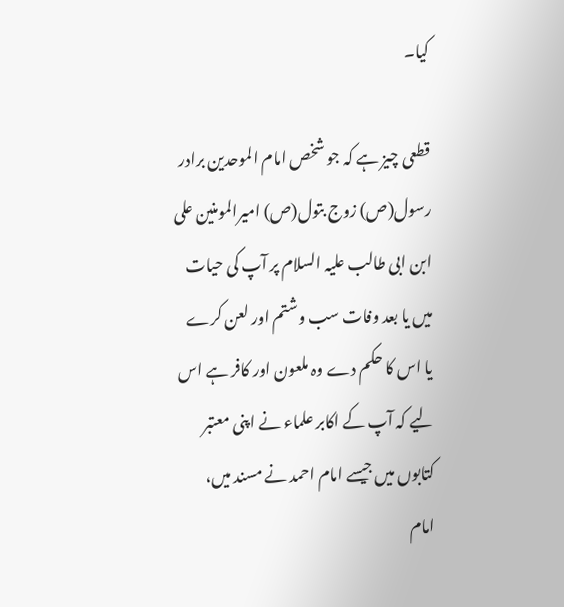کیا۔

قطعی چیز ہے کہ جو شخص امام الموحدین برادر رسول(ص) زوج بتول(ص) امیرالمومنین علی ابن ابی طالب علیہ السلام پر آپ کی حیات میں یا بعد وفات سب وشتم اور لعن کرے یا اس کا حکم دے وہ ملعون اور کافر ہے اس لیے کہ آپ کے اکابر علماء نے اپنی معتبر کتابوں میں جیسے امام احمد نے مسند میں، امام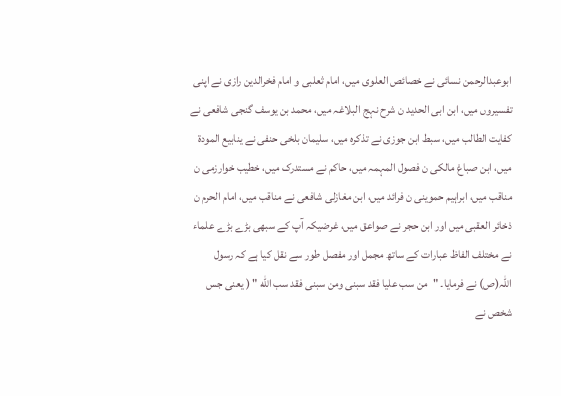ابوعبدالرحمن نسائی نے خصائص العلوی میں، امام ثعلبی و امام فخرالدین رازی نے اپنی تفسیروں میں، ابن ابی الحدید ن شرح نہج البلاغہ میں، محمد بن یوسف گنجی شافعی نے کفایت الطالب میں، سبط ابن جوزی نے تذکرہ میں، سلیمان بلخی حنفی نے ینابیع المودۃ میں، ابن صباغ مالکی ن فصول المہمہ میں، حاکم نے مستدرک میں، خطیب خوارزمی ن مناقب میں، ابراہیم حموینی ن فرائد میں، ابن مغازلی شافعی نے مناقب میں، امام الحرم ن ذخائر العقبی میں اور ابن حجر نے صواعق میں، غرضیکہ آپ کے سبھی بڑے بڑے علماء نے مختلف الفاظ عبارات کے ساتھ مجمل اور مفصل طور سے نقل کیا ہے کہ رسول اللہ(ص) نے فرمایا۔ "من سب عليا فقد سبنی ومن سبنی فقد سب الله " ( یعنی جس شخص نے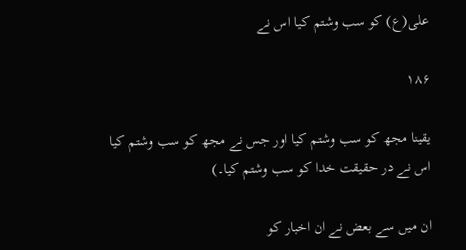علی(ع) کو سب وشتم کیا اس نے

۱۸۶

یقینا مجھ کو سب وشتم کیا اور جس نے مجھ کو سب وشتم کیا اس نے در حقیقت خدا کو سب وشتم کیا۔)

ان میں سے بعض نے ان اخبار کو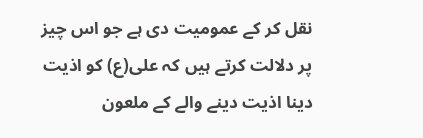نقل کر کے عمومیت دی ہے جو اس چیز پر دلالت کرتے ہیں کہ علی(ع) کو اذیت دینا اذیت دینے والے کے ملعون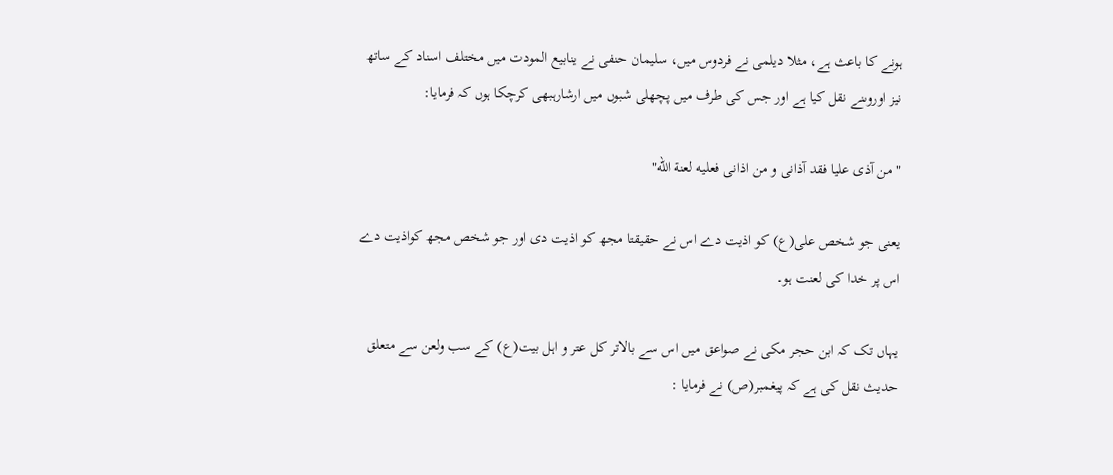ہونے کا باعث ہے، مثلا دیلمی نے فردوس میں، سلیمان حنفی نے ینابیع المودت میں مختلف اسناد کے ساتھ نیز اوروںنے نقل کیا ہے اور جس کی طرف میں پچھلی شبوں میں ارشارہبھی کرچکا ہوں کہ فرمایا:

" من آذی عليا فقد آذانی و من اذانی فعليه لعنة الله"

یعنی جو شخص علی(ع) کو اذیت دے اس نے حقیقتا مجھ کو اذیت دی اور جو شخص مجھ کواذیت دے اس پر خدا کی لعنت ہو۔

یہاں تک کہ ابن حجر مکی نے صواعق میں اس سے بالاتر کل عتر و اہل بیت(ع) کے سب ولعن سے متعلق حدیث نقل کی ہے کہ پیغمبر(ص) نے فرمایا :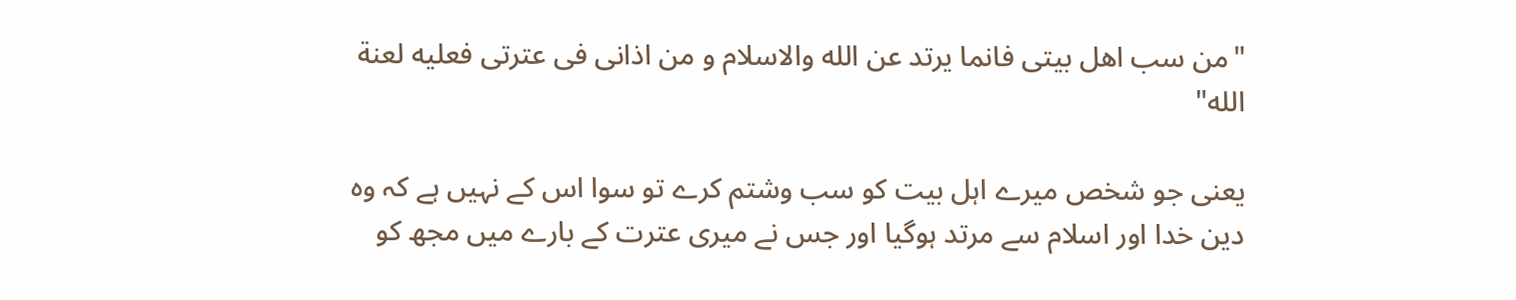"من سب اهل بيتی فانما يرتد عن الله والاسلام و من اذانی فی عترتی فعليه لعنة الله"

یعنی جو شخص میرے اہل بیت کو سب وشتم کرے تو سوا اس کے نہیں ہے کہ وہ دین خدا اور اسلام سے مرتد ہوگیا اور جس نے میری عترت کے بارے میں مجھ کو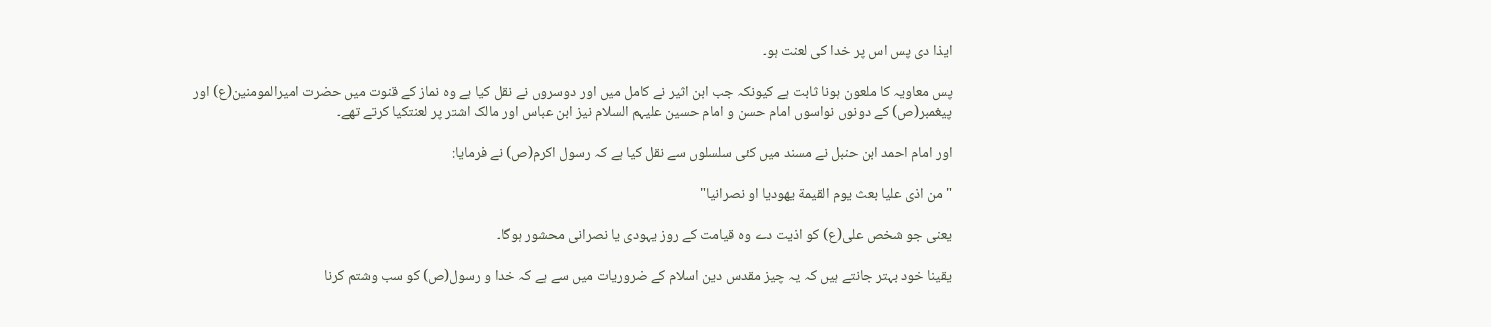ایذا دی پس اس پر خدا کی لعنت ہو۔

پس معاویہ کا ملعون ہونا ثابت ہے کیونکہ جب ابن اثیر نے کامل میں اور دوسروں نے نقل کیا ہے وہ نماز کے قنوت میں حضرت امیرالمومنین(ع) اور پیغمبر(ص) کے دونوں نواسوں امام حسن و امام حسین علیہم السلام نیز ابن عباس اور مالک اشتر پر لعنتکیا کرتے تھے۔

اور امام احمد ابن حنبل نے مسند میں کئی سلسلوں سے نقل کیا ہے کہ رسول اکرم(ص) نے فرمایا:

"من اذی عليا بعث يوم القيمة يهوديا او نصرانيا"

یعنی جو شخص علی(ع) کو اذیت دے وہ قیامت کے روز یہودی یا نصرانی محشور ہوگا۔

یقینا خود بہتر جانتے ہیں کہ یہ چیز مقدس دین اسلام کے ضروریات میں سے ہے کہ خدا و رسول(ص) کو سب وشتم کرنا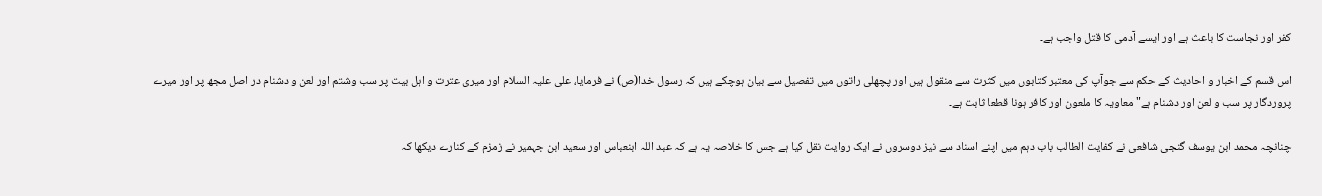کفر اور نجاست کا باعث ہے اور ایسے آدمی کا قتل واجب ہے۔

اس قسم کے اخبار و احادیث کے حکم سے جوآپ کی معتبر کتابوں میں کثرت سے منقول ہیں اور پچھلی راتوں میں تفصیل سے بیان ہوچکے ہیں کہ رسول خدا(ص) نے فرمایا، علی علیہ السلام اور میری عترت و اہل بیت پر سب وشتم اور لعن و دشنام در اصل مجھ پر اور میرے پروردگار پر سب و لعن اور دشنام ہے" معاویہ کا ملعون اور کافر ہونا قطعا ثابت ہے۔

چنانچہ محمد ابن یوسف گنجی شافعی نے کفایت الطالب باب دہم میں اپنے اسناد سے نیز دوسروں نے ایک روایت نقل کیا ہے جس کا خلاصہ یہ ہے کہ عبد اللہ ابنعباس اور سعید ابن جہمیر نے زمزم کے کنارے دیکھا کہ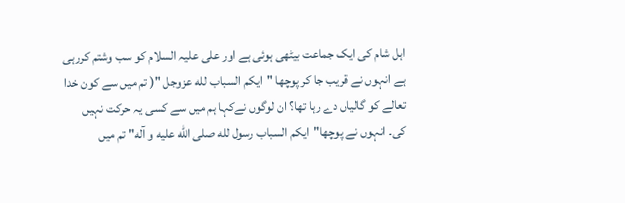اہل شام کی ایک جماعت بیٹھی ہوئی ہے اور علی علیہ السلام کو سب وشتم کررہی ہے انہوں نے قریب جا کر پوچھا "ايکم السباب لله عزوجل "( تم میں سے کون خدا تعالے کو گالیاں دے رہا تھا؟ ان لوگوں نےکہا ہم میں سے کسی یہ حرکت نہیں کی۔ انہوں نے پوچھا"ايکم السباب رسول لله صلی الله عليه و آله" تم میں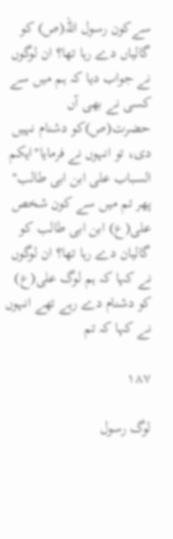سےکون رسول اللہ(ص) کو گالیاں دے رہا تھا؟ ان لوگوں نے جواب دیا کہ ہم میں سے کسی نے بھی آں حضرت(ص)کو دشنام نہیں دی، تو انہوں نے فرمایا"ايکم السباب علی ابن ابی طالب" پھر تم میں سے کون شخص علی(ع) ابن ابی طالب کو گالیان دے رہا تھا؟ ان لوگوں نے کہا کہ ہم لوگ علی(ع) کو دشنام دے رہے تھے انہوں نے کہا کہ تم

۱۸۷

لوگ رسول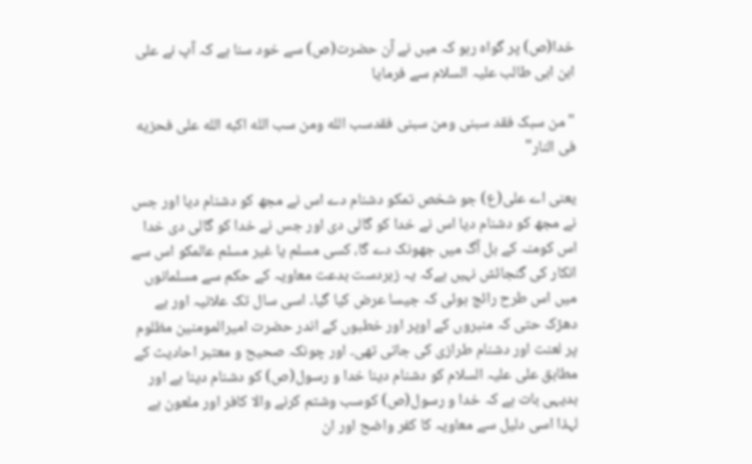خدا(ص) پر گواہ رہو کہ میں نے آن حضرت(ص) سے خود سنا ہے کہ آپ نے علی ابن ابی طالب علیہ السلام سے فرمایا

" من سبک فقد سبنی ومن سبنی فقدسب الله ومن سب الله اکبه الله علی فحزيه فی النار"

یعنی اے علی(ع) جو شخص تمکو دشنام دے اس نے مجھ کو دشنام دیا اور جس نے مجھ کو دشنام دیا اس نے خدا کو گالی دی اور جس نے خدا کو گالی دی خدا اس کومنہ کے بل آگ میں جھونک دے گا، کسی مسلم یا غیر مسلم عالمکو اس سے انکار کی گنجائش نہیں ہےکہ یہ زبردست بدعت معاویہ کے حکم سے مسلمانوں میں اس طرح رائج ہوئی کہ جیسا عرض کیا گیا۔ اسی سال تک علانیہ اور بے دھڑک حتی کہ منبروں کے اوپر اور خطبوں کے اندر حضرت امیرالمومنین مظلوم پر لعنت اور دشنام طرازی کی جاتی تھی۔ اور چونکہ صحیح و معتبر احادیث کے مطابق علی علیہ السلام کو دشنام دینا خدا و رسول(ص) کو دشنام دینا ہے اور بدیہی بات ہے کہ خدا و رسول(ص) کوسب وشتم کرنے والا کافر اور ملعون ہے لہذا اسی دلیل سے معاویہ کا کفر واضح اور ان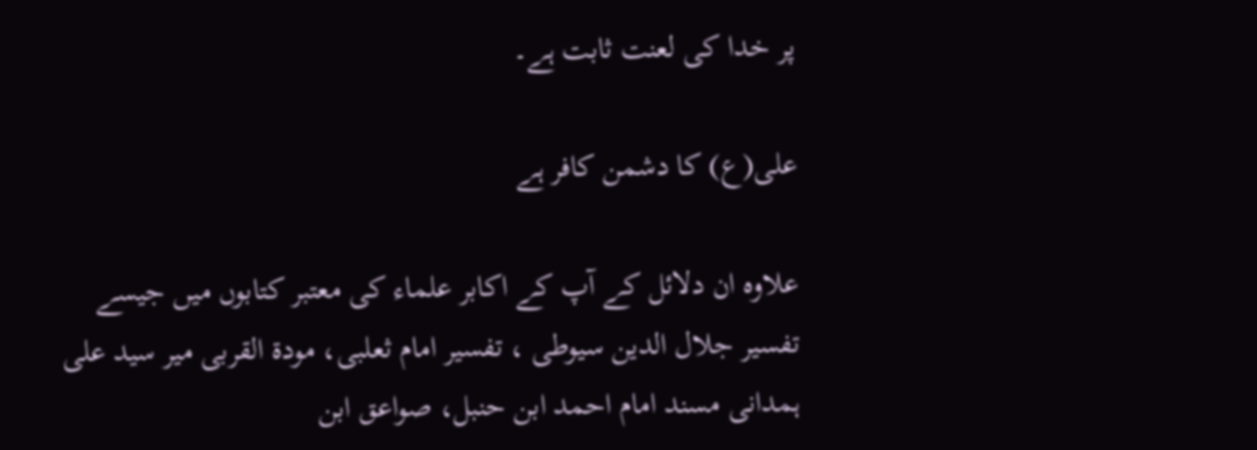پر خدا کی لعنت ثابت ہے۔

علی(ع) کا دشمن کافر ہے

علاوہ ان دلائل کے آپ کے اکابر علماء کی معتبر کتابوں میں جیسے تفسیر جلال الدین سیوطی ، تفسیر امام ثعلبی، مودۃ القربی میر سید علی ہمدانی مسند امام احمد ابن حنبل، صواعق ابن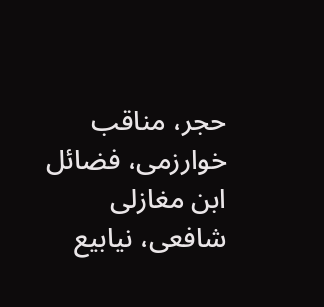حجر، مناقب خوارزمی، فضائل ابن مغازلی شافعی، نیابیع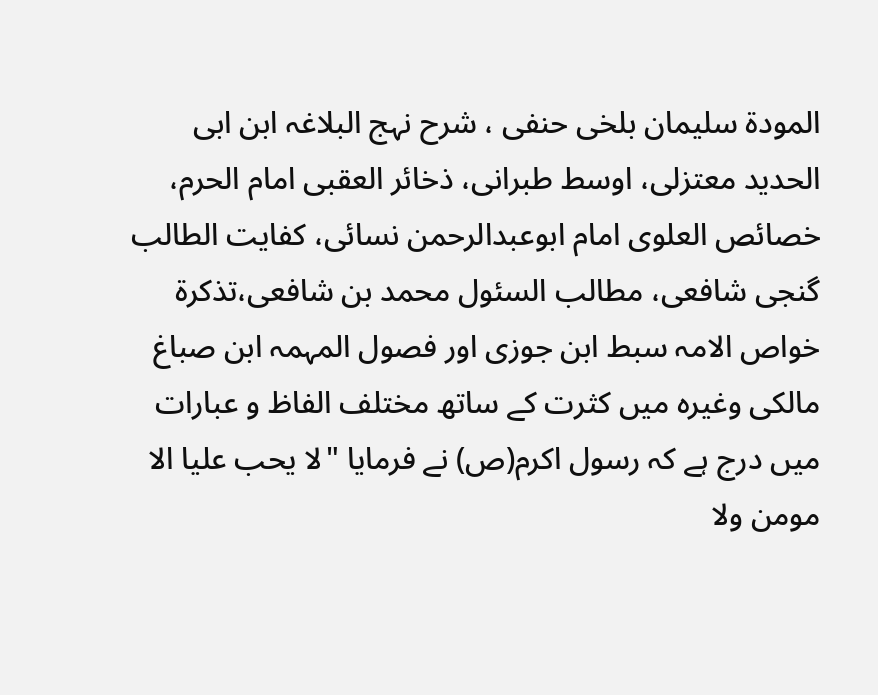المودۃ سلیمان بلخی حنفی ، شرح نہج البلاغہ ابن ابی الحدید معتزلی، اوسط طبرانی، ذخائر العقبی امام الحرم، خصائص العلوی امام ابوعبدالرحمن نسائی، کفایت الطالب گنجی شافعی، مطالب السئول محمد بن شافعی،تذکرۃ خواص الامہ سبط ابن جوزی اور فصول المہمہ ابن صباغ مالکی وغیرہ میں کثرت کے ساتھ مختلف الفاظ و عبارات میں درج ہے کہ رسول اکرم(ص) نے فرمایا "لا يحب عليا الا مومن ولا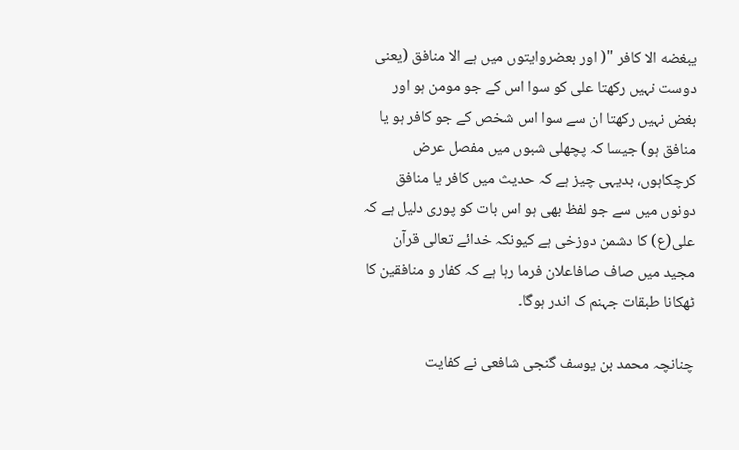يبغضه الا کافر "( اور بعضروایتوں میں ہے الا منافق (یعنی دوست نہیں رکھتا علی کو سوا اس کے جو مومن ہو اور بغض نہیں رکھتا ان سے سوا اس شخص کے جو کافر ہو یا منافق ہو) جیسا کہ پچھلی شبوں میں مفصل عرض کرچکاہوں، بدیہی چیز ہے کہ حدیث میں کافر یا منافق دونوں میں سے جو لفظ بھی ہو اس بات کو پوری دلیل ہے کہ علی(ع) کا دشمن دوزخی ہے کیونکہ خدائے تعالی قرآن مجید میں صاف صافاعلان فرما رہا ہے کہ کفار و منافقین کا ٹھکانا طبقات جہنم ک اندر ہوگا۔

چنانچہ محمد بن یوسف گنجی شافعی نے کفایت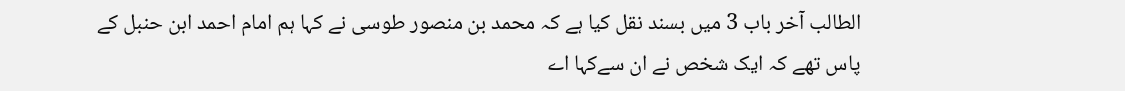الطالب آخر باب 3 میں بسند نقل کیا ہے کہ محمد بن منصور طوسی نے کہا ہم امام احمد ابن حنبل کے پاس تھے کہ ایک شخص نے ان سےکہا اے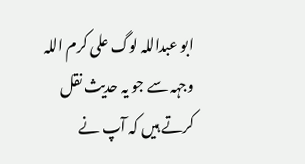ابو عبداللہ لوگ علی کرم اللہ وجہہ سے جو یہ حدیث نقل کرتے ہیں کہ آپ نے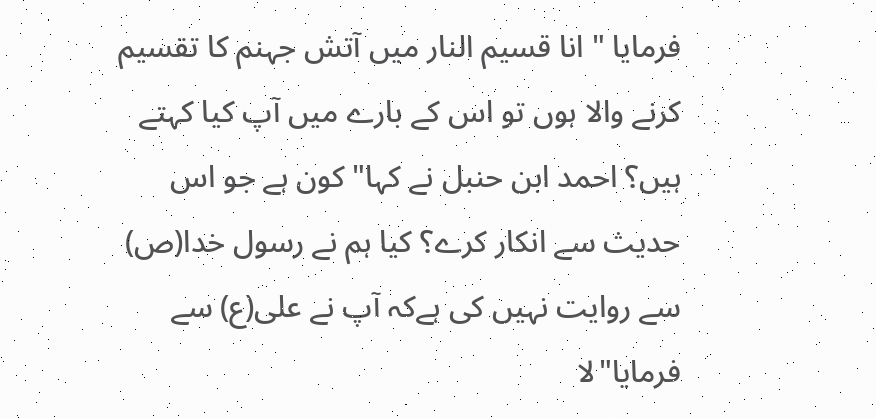فرمایا " انا قسیم النار میں آتش جہنم کا تقسیم کرنے والا ہوں تو اس کے بارے میں آپ کیا کہتے ہیں؟ احمد ابن حنبل نے کہا" کون ہے جو اس حدیث سے انکار کرے؟ کیا ہم نے رسول خدا(ص) سے روایت نہیں کی ہےکہ آپ نے علی(ع) سے فرمایا"لا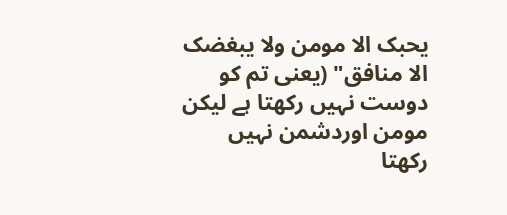يحبک الا مومن ولا يبغضک الا منافق" (یعنی تم کو دوست نہیں رکھتا ہے لیکن مومن اوردشمن نہیں رکھتا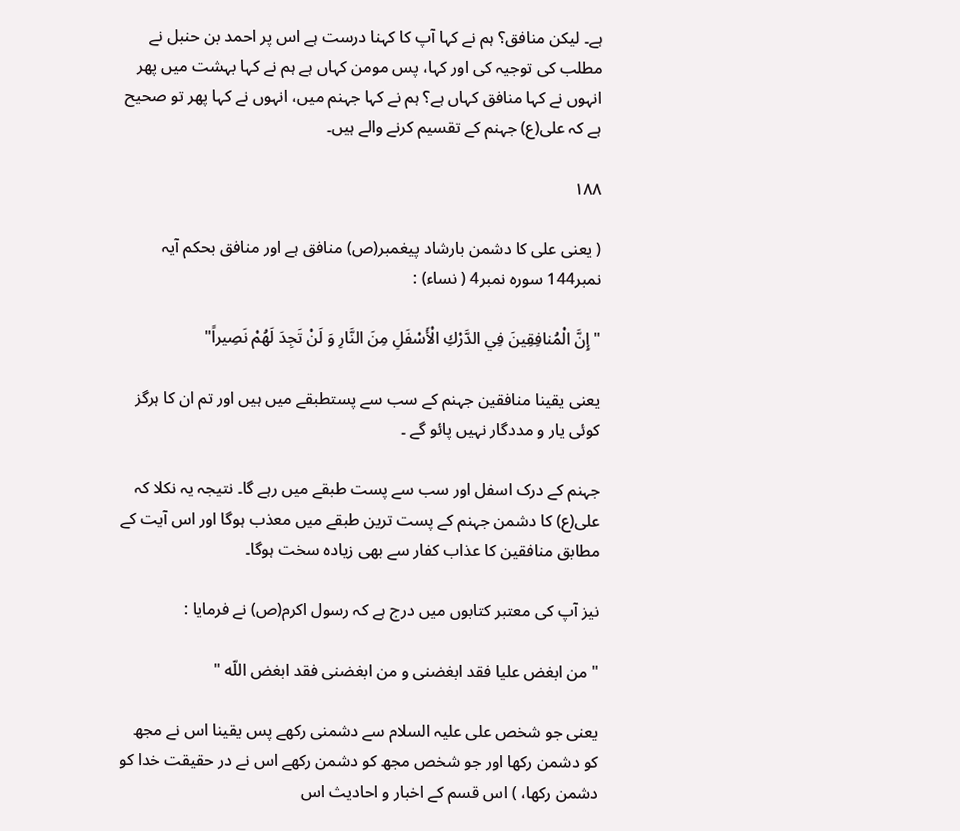ہے۔ لیکن منافق؟ ہم نے کہا آپ کا کہنا درست ہے اس پر احمد بن حنبل نے مطلب کی توجیہ کی اور کہا، پس مومن کہاں ہے ہم نے کہا بہشت میں پھر انہوں نے کہا منافق کہاں ہے؟ ہم نے کہا جہنم میں، انہوں نے کہا پھر تو صحیح ہے کہ علی(ع) جہنم کے تقسیم کرنے والے ہیں۔

۱۸۸

( یعنی علی کا دشمن بارشاد پیغمبر(ص) منافق ہے اور منافق بحکم آیہ نمبر144 سورہ نمبر4 ( نساء) :

"إِنَّ الْمُنافِقِينَ فِي الدَّرْكِ الْأَسْفَلِ مِنَ النَّارِ وَ لَنْ تَجِدَ لَهُمْ نَصِيراً"

یعنی یقینا منافقین جہنم کے سب سے پستطبقے میں ہیں اور تم ان کا ہرگز کوئی یار و مددگار نہیں پائو گے ۔

جہنم کے درک اسفل اور سب سے پست طبقے میں رہے گا۔ نتیجہ یہ نکلا کہ علی(ع) کا دشمن جہنم کے پست ترین طبقے میں معذب ہوگا اور اس آیت کے مطابق منافقین کا عذاب کفار سے بھی زیادہ سخت ہوگا۔

نیز آپ کی معتبر کتابوں میں درج ہے کہ رسول اکرم(ص) نے فرمایا :

" من ابغض عليا فقد ابغضنى و من ابغضنى فقد ابغض اللّه "

یعنی جو شخص علی علیہ السلام سے دشمنی رکھے پس یقینا اس نے مجھ کو دشمن رکھا اور جو شخص مجھ کو دشمن رکھے اس نے در حقیقت خدا کو دشمن رکھا، ) اس قسم کے اخبار و احادیث اس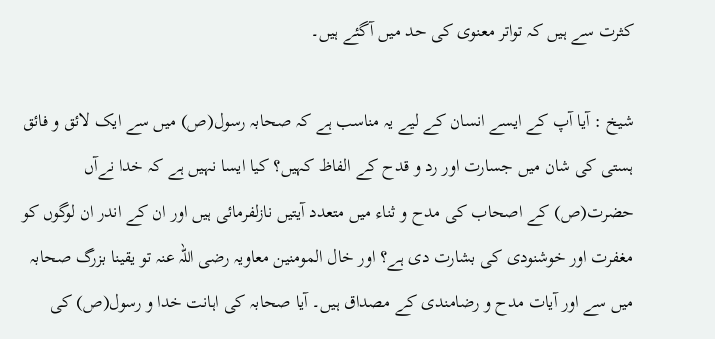کثرت سے ہیں کہ تواتر معنوی کی حد میں آگئے ہیں۔

شیخ : آیا آپ کے ایسے انسان کے لیے یہ مناسب ہے کہ صحابہ رسول(ص) میں سے ایک لائق و فائق ہستی کی شان میں جسارت اور رد و قدح کے الفاظ کہیں؟ کیا ایسا نہیں ہے کہ خدا نےآں حضرت(ص) کے اصحاب کی مدح و ثناء میں متعدد آیتیں نازلفرمائی ہیں اور ان کے اندر ان لوگوں کو مغفرت اور خوشنودی کی بشارت دی ہے؟ اور خال المومنین معاویہ رضی اللہ عنہ تو یقینا بزرگ صحابہ میں سے اور آیات مدح و رضامندی کے مصداق ہیں۔ آیا صحابہ کی اہانت خدا و رسول(ص) کی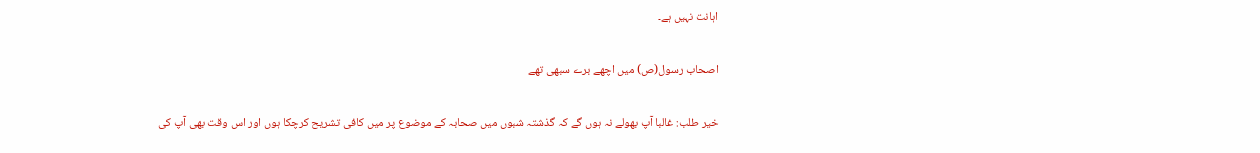اہانت نہیں ہے۔

اصحاب رسول(ص) میں اچھے برے سبھی تھے

خیر طلب: غالبا آپ بھولے نہ ہوں گے کہ گذشتہ شبوں میں صحابہ کے موضوع پر میں کافی تشریح کرچکا ہوں اور اس وقت بھی آپ کی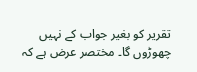تقریر کو بغیر جواب کے نہیں چھوڑوں گا۔ مختصر عرض ہے کہ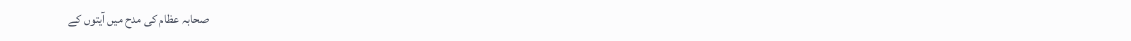صحابہ عظام کی مدح میں آیتوں کے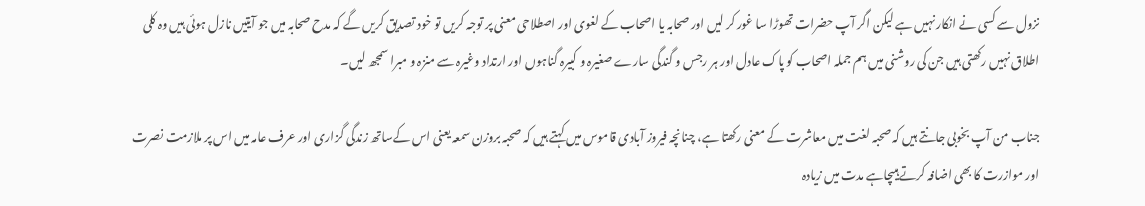نزول سے کسی نے انکار نہیں ہے لیکن اگر آپ حضرات تھوڑا سا غور کر لیں اور صحابہ یا اصحاب کے لغوی اور اصطلاحی معنی پر توجہ کریں تو خود تصدیق کریں گے کہ مدح صحابہ میں جو آیتیں نازل ہوئی ہیں وہ کلی اطلاق نہیں رکھتی ہیں جن کی روشنی میں ہم جملہ اصحاب کو پاک عادل اور ہر رجس و گندگی سارے صغیرہ و کبیرہ گناہوں اور ارتداد وغیرہ سے منزہ و مبرا سمجھ لیں۔

جناب من آپ بخوبی جانتے ہیں کہ صحبہ لغت میں معاشرت کے معنی رکھتا ہے، چنانچہ فیروز آبادی قاموس میں کہتے ہیں کہ صحبہ بروزن سمعہ یعنی اس کےساتھ زندگی گزاری اور عرف عامہ میں اس پر ملازمت نصرت اور موازرت کا بھی اضافہ کرتے ہیںچاہے مدت میں زیادہ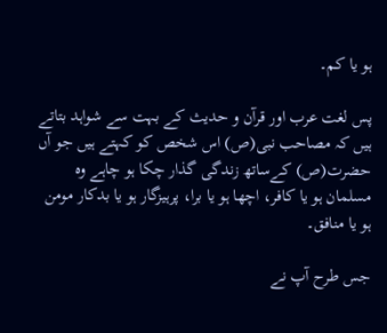ہو یا کم۔

پس لغت عرب اور قرآن و حدیث کے بہت سے شواہد بتاتے ہیں کہ مصاحب نبی(ص) اس شخص کو کہتے ہیں جو آں حضرت(ص) کےساتھ زندگی گذار چکا ہو چاہے وہ مسلمان ہو یا کافر، اچھا ہو یا برا، پرہیزگار ہو یا بدکار مومن ہو یا منافق۔

جس طرح آپ نے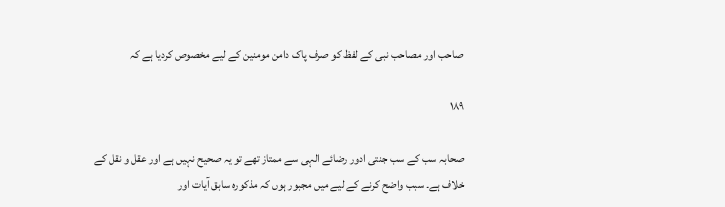صاحب اور مصاحب نبی کے لفظ کو صرف پاک دامن مومنین کے لیے مخصوص کردیا ہے کہ

۱۸۹

صحابہ سب کے سب جنتی ادور رضائے الہی سے ممتاز تھے تو یہ صحیح نہیں ہے اور عقل و نقل کے خلاف ہے۔ سبب واضح کرنے کے لیے میں مجبور ہوں کہ مذکورہ سابق آیات اور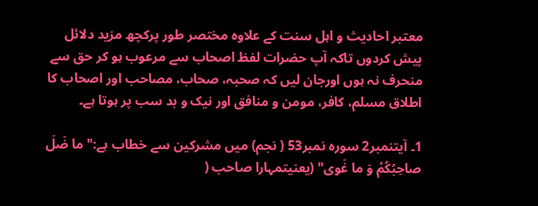معتبر احادیث و اہل سنت کے علاوہ مختصر طور پرکچھ مزید دلائل پیش کردوں تاکہ آپ حضرات لفظ اصحاب سے مرعوب ہو کر حق سے منحرف نہ ہوں اورجان لیں کہ صحبہ، صحاب، مصاحب اور اصحاب کا اطلاق مسلم، کافر، مومن و منافق اور نیک و بد سب پر ہوتا ہے۔

1۔ آیتنمبر2 سورہ نمبر53 ( نجم) میں مشرکین سے خطاب ہے:" ما ضَلَ صاحِبُكُمْ وَ ما غَوى" (یعنیتمہارا صاحب (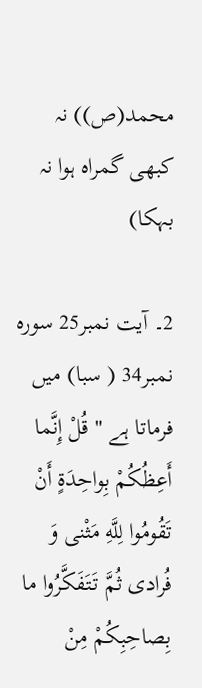محمد(ص)) نہ کبھی گمراہ ہوا نہ بہکا)

2۔ آیت نمبر25 سورہ نمبر34 ( سبا) میں فرماتا ہے " قُلْ إِنَّما أَعِظُكُمْ بِواحِدَةٍ أَنْ تَقُومُوا لِلَّهِ مَثْنى وَ فُرادى ثُمَّ تَتَفَكَّرُوا ما بِصاحِبِكُمْ مِنْ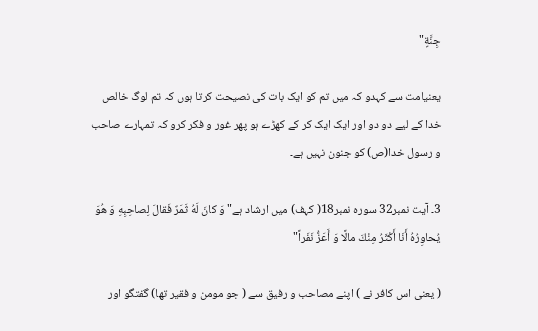جِنَّةٍ"

یعنیامت سے کہدو کہ میں تم کو ایک بات کی نصیحت کرتا ہوں کہ تم لوگ خالص خدا کے لیے دو دو اور ایک ایک کر کے کھڑے ہو پھر غور و فکر کرو کہ تمہارے صاحب و رسول خدا(ص) کو جنون نہیں ہے۔

3۔ آیت نمبر32 سورہ نمبر18( کہف) میں ارشاد ہے" وَ كانَ لَهُ ثَمَرٌ فَقالَ لِصاحِبِهِ وَ هُوَ يُحاوِرُهُ أَنَا أَكْثَرُ مِنْكَ مالًا وَ أَعَزُّ نَفَراً"

( یعنی اس کافر نے ) اپنے مصاحب و رفیق سے ( جو مومن و فقیر تھا) گفتگو اور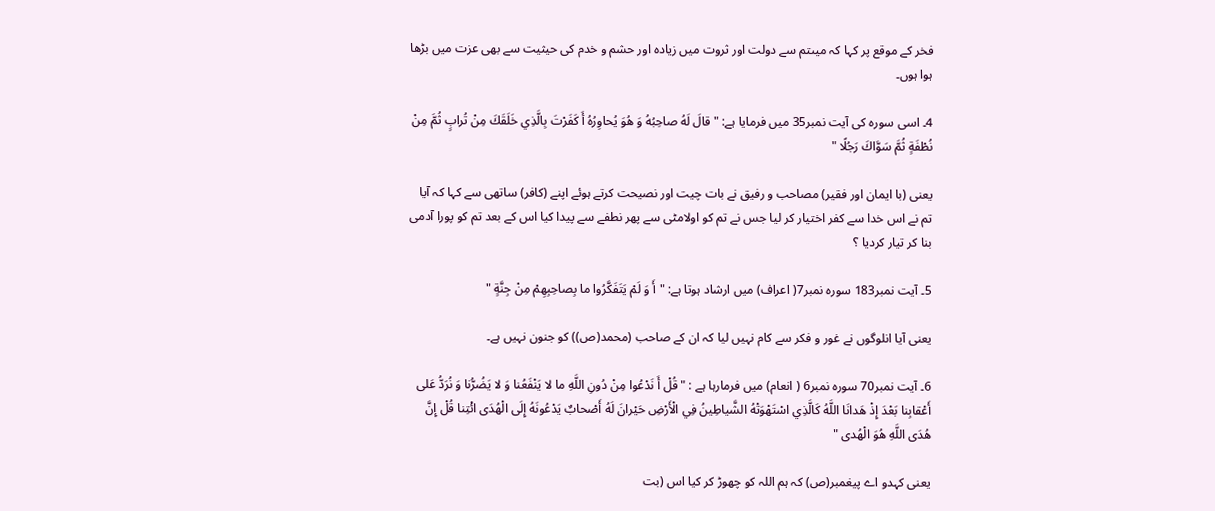فخر کے موقع پر کہا کہ میںتم سے دولت اور ثروت میں زیادہ اور حشم و خدم کی حیثیت سے بھی عزت میں بڑھا ہوا ہوں۔

4۔ اسی سورہ کی آیت نمبر35 میں فرمایا ہے: "قالَ لَهُ صاحِبُهُ وَ هُوَ يُحاوِرُهُ أَ كَفَرْتَ بِالَّذِي خَلَقَكَ مِنْ تُرابٍ ثُمَّ مِنْ نُطْفَةٍ ثُمَّ سَوَّاكَ رَجُلًا "

یعنی (با ایمان اور فقیر) مصاحب و رفیق نے بات چیت اور نصیحت کرتے ہوئے اپنے (کافر) ساتھی سے کہا کہ آیا تم نے اس خدا سے کفر اختیار کر لیا جس نے تم کو اولامٹی سے پھر نطفے سے پیدا کیا اس کے بعد تم کو پورا آدمی بنا کر تیار کردیا ؟

5۔ آیت نمبر183 سورہ نمبر7( اعراف) میں ارشاد ہوتا ہے: "أَ وَ لَمْ يَتَفَكَّرُوا ما بِصاحِبِهِمْ مِنْ جِنَّةٍ "

یعنی آیا انلوگوں نے غور و فکر سے کام نہیں لیا کہ ان کے صاحب (محمد(ص)) کو جنون نہیں ہے۔

6۔ آیت نمبر70 سورہ نمبر6 ( انعام) میں فرمارہا ہے : "قُلْ أَ نَدْعُوا مِنْ دُونِ اللَّهِ ما لا يَنْفَعُنا وَ لا يَضُرُّنا وَ نُرَدُّ عَلى أَعْقابِنا بَعْدَ إِذْ هَدانَا اللَّهُ كَالَّذِي اسْتَهْوَتْهُ الشَّياطِينُ فِي الْأَرْضِ حَيْرانَ لَهُ أَصْحابٌ يَدْعُونَهُ إِلَى الْهُدَى ائْتِنا قُلْ إِنَّ هُدَى اللَّهِ هُوَ الْهُدى "

یعنی کہدو اے پیغمبر(ص) کہ ہم اللہ کو چھوڑ کر کیا اس (بت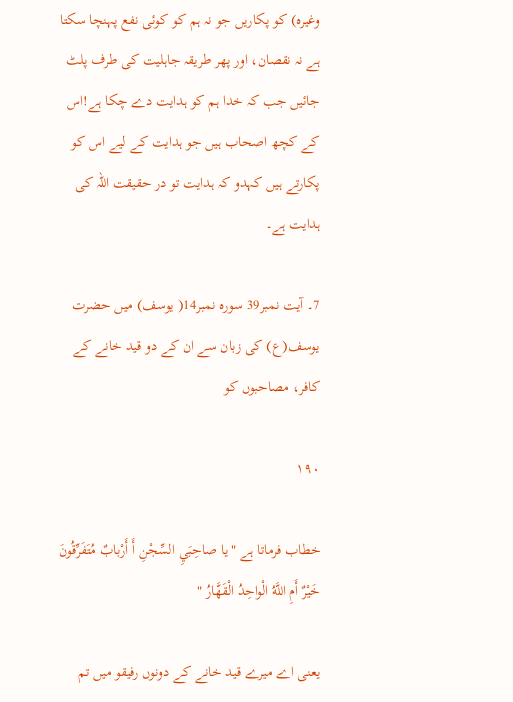وغیرہ) کو پکاریں جو نہ ہم کو کوئی نفع پہنچا سکتا ہے نہ نقصان، اور پھر طریقہ جاہلیت کی طرف پلٹ جائیں جب کہ خدا ہم کو ہدایت دے چکا ہے!اس کے کچھ اصحاب ہیں جو ہدایت کے لیے اس کو پکارتے ہیں کہدو کہ ہدایت تو در حقیقت اللہ کی ہدایت ہے۔

7۔ آیت نمبر39 سورہ نمبر14( یوسف) میں حضرت یوسف(ع) کی زبان سے ان کے دو قید خانے کے کافر، مصاحبوں کو

۱۹۰

خطاب فرماتا ہے "يا صاحِبَيِ السِّجْنِ أَ أَرْبابٌ مُتَفَرِّقُونَ خَيْرٌ أَمِ اللَّهُ الْواحِدُ الْقَهَّارُ "

یعنی اے میرے قید خانے کے دونوں رفیقو میں تم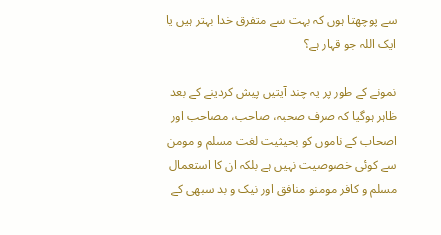سے پوچھتا ہوں کہ بہت سے متفرق خدا بہتر ہیں یا ایک اللہ جو قہار ہے؟

نمونے کے طور پر یہ چند آیتیں پیش کردینے کے بعد ظاہر ہوگیا کہ صرف صحبہ، صاحب، مصاحب اور اصحاب کے ناموں کو بحیثیت لغت مسلم و مومن سے کوئی خصوصیت نہیں ہے بلکہ ان کا استعمال مسلم و کافر مومنو منافق اور نیک و بد سبھی کے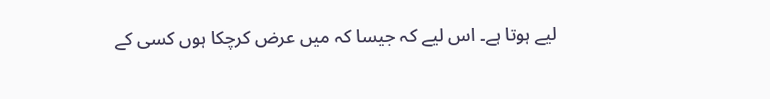لیے ہوتا ہے۔ اس لیے کہ جیسا کہ میں عرض کرچکا ہوں کسی کے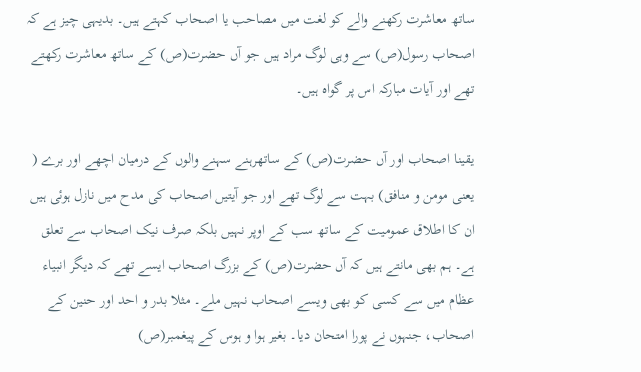ساتھ معاشرت رکھنے والے کو لغت میں مصاحب یا اصحاب کہتے ہیں۔ بدیہی چیز ہے کہ اصحاب رسول(ص) سے وہی لوگ مراد ہیں جو آں حضرت(ص) کے ساتھ معاشرت رکھتے تھے اور آیات مبارکہ اس پر گواہ ہیں۔

یقینا اصحاب اور آں حضرت(ص) کے ساتھرہنے سہنے والوں کے درمیان اچھے اور برے ( یعنی مومن و منافق) بہت سے لوگ تھے اور جو آیتیں اصحاب کی مدح میں نازل ہوئی ہیں ان کا اطلاق عمومیت کے ساتھ سب کے اوپر نہیں بلکہ صرف نیک اصحاب سے تعلق ہے۔ ہم بھی مانتے ہیں کہ آں حضرت(ص) کے بزرگ اصحاب ایسے تھے کہ دیگر انبیاء عظام میں سے کسی کو بھی ویسے اصحاب نہیں ملے۔ مثلا بدر و احد اور حنین کے اصحاب، جنہوں نے پورا امتحان دیا۔ بغیر ہوا و ہوس کے پیغمبر(ص)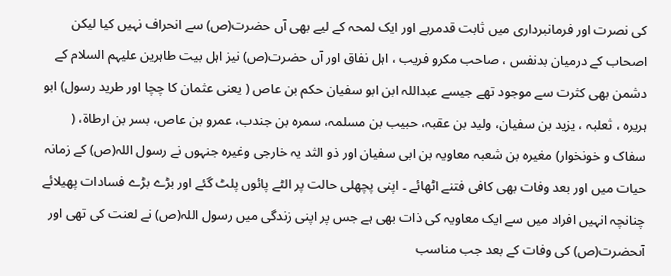کی نصرت اور فرمانبرداری میں ثابت قدمرہے اور ایک لمحہ کے لیے بھی آں حضرت(ص) سے انحراف نہیں کیا لیکن اصحاب کے درمیان بدنفس ، صاحب مکرو فریب ، اہل نفاق اور آں حضرت(ص) نیز اہل بیت طاہرین علیہم السلام کے دشمن بھی کثرت سے موجود تھے جیسے عبداللہ ابن ابو سفیان حکم بن عاص ( یعنی عثمان کا چچا اور طرید رسول) ابو ہریرہ ، ثعلبہ ، یزید بن سفیان، ولید بن عقبہ، حبیب بن مسلمہ، سمرہ بن جندب، عمرو بن عاص، بسر بن ارطاۃ، ( سفاک و خونخوار) مغیرہ بن شعبہ معاویہ بن ابی سفیان اور ذو الثد یہ خارجی وغیرہ جنہوں نے رسول اللہ(ص) کے زمانہ حیات میں اور بعد وفات بھی کافی فتنے اٹھائے ۔ اپنی پچھلی حالت پر الٹے پائوں پلٹ گئے اور بڑے بڑے فسادات پھیلائے چنانچہ انہیں افراد میں سے ایک معاویہ کی ذات بھی ہے جس پر اپنی زندگی میں رسول اللہ(ص) نے لعنت کی تھی اور آںحضرت(ص) کی وفات کے بعد جب مناسب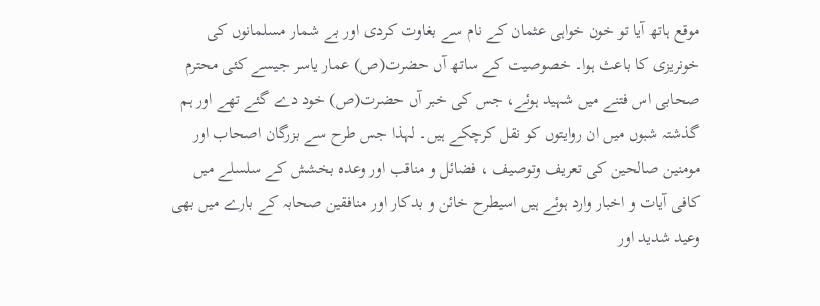موقع ہاتھ آیا تو خون خواہی عثمان کے نام سے بغاوت کردی اور بے شمار مسلمانوں کی خونریزی کا باعث ہوا۔ خصوصیت کے ساتھ آں حضرت(ص) عمار یاسر جیسے کئی محترم صحابی اس فتنے میں شہید ہوئے، جس کی خبر آں حضرت(ص) خود دے گئے تھے اور ہم گذشتہ شبوں میں ان روایتوں کو نقل کرچکے ہیں۔ لہذا جس طرح سے بزرگان اصحاب اور مومنین صالحین کی تعریف وتوصیف ، فضائل و مناقب اور وعدہ بخشش کے سلسلے میں کافی آیات و اخبار وارد ہوئے ہیں اسیطرح خائن و بدکار اور منافقین صحابہ کے بارے میں بھی وعید شدید اور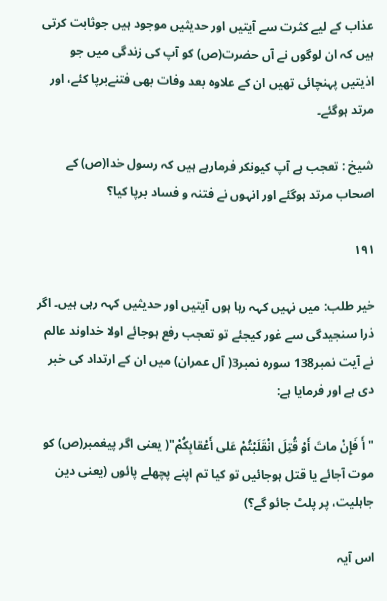عذاب کے لیے کثرت سے آیتیں اور حدیثیں موجود ہیں جوثابت کرتی ہیں کہ ان لوگوں نے آں حضرت(ص) کو آپ کی زندگی میں جو اذیتیں پہنچائی تھیں ان کے علاوہ بعد وفات بھی فتنےبرپا کئے، اور مرتد ہوگئے۔

شیخ : تعجب ہے آپ کیونکر فرمارہے ہیں کہ رسول خدا(ص) کے اصحاب مرتد ہوگئے اور انہوں نے فتنہ و فساد برپا کیا؟

۱۹۱

خیر طلب: میں نہیں کہہ رہا ہوں آیتیں اور حدیثیں کہہ رہی ہیں۔ اگر ذرا سنجیدگی سے غور کیجئے تو تعجب رفع ہوجائے اولا خداوند عالم نے آیت نمبر138 سورہ نمبر3( آل عمران) میں ان کے ارتداد کی خبر دی ہے اور فرمایا ہے:

" أَ فَإِنْ ماتَ أَوْ قُتِلَ انْقَلَبْتُمْ عَلى أَعْقابِكُمْ"( یعنی اگر پیغمبر(ص) کو موت آجائے یا قتل ہوجائیں تو کیا تم اپنے پچھلے پائوں (یعنی دین جاہلیت، پر پلٹ جائو گے؟)

اس آیہ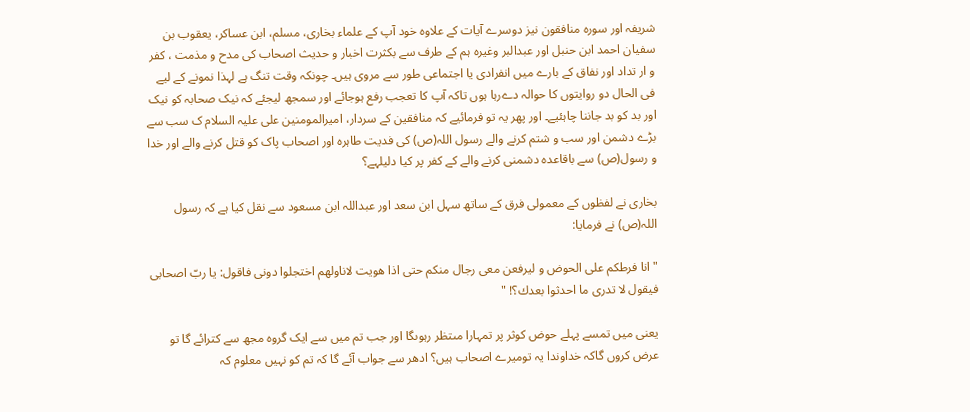شریفہ اور سورہ منافقون نیز دوسرے آیات کے علاوہ خود آپ کے علماء بخاری، مسلم، ابن عساکر، یعقوب بن سفیان احمد ابن حنبل اور عبدالبر وغیرہ ہم کے طرف سے بکثرت اخبار و حدیث اصحاب کی مدح و مذمت ، کفر و ار تداد اور نفاق کے بارے میں انفرادی یا اجتماعی طور سے مروی ہیں۔ چونکہ وقت تنگ ہے لہذا نمونے کے لیے فی الحال دو روایتوں کا حوالہ دےرہا ہوں تاکہ آپ کا تعجب رفع ہوجائے اور سمجھ لیجئے کہ نیک صحابہ کو نیک اور بد کو بد جاننا چاہئیے۔ اور پھر یہ تو فرمائیے کہ منافقین کے سردار، امیرالمومنین علی علیہ السلام ک سب سے بڑے دشمن اور سب و شتم کرنے والے رسول اللہ(ص) کی فدیت طاہرہ اور اصحاب پاک کو قتل کرنے والے اور خدا و رسول(ص) سے باقاعدہ دشمنی کرنے والے کے کفر پر کیا دلیلہے؟

بخاری نے لفظوں کے معمولی فرق کے ساتھ سہل ابن سعد اور عبداللہ ابن مسعود سے نقل کیا ہے کہ رسول اللہ(ص) نے فرمایا:

" انا فرطكم على الحوض و ليرفعن معى رجال منكم حتی اذا هويت لاناولهم اختجلوا دونى فاقول: يا ربّ اصحابى فيقول لا تدرى ما احدثوا بعدك؟! "

یعنی میں تمسے پہلے حوض کوثر پر تمہارا مںتظر رہوںگا اور جب تم میں سے ایک گروہ مجھ سے کترائے گا تو عرض کروں گاکہ خداوندا یہ تومیرے اصحاب ہیں؟ ادھر سے جواب آئے گا کہ تم کو نہیں معلوم کہ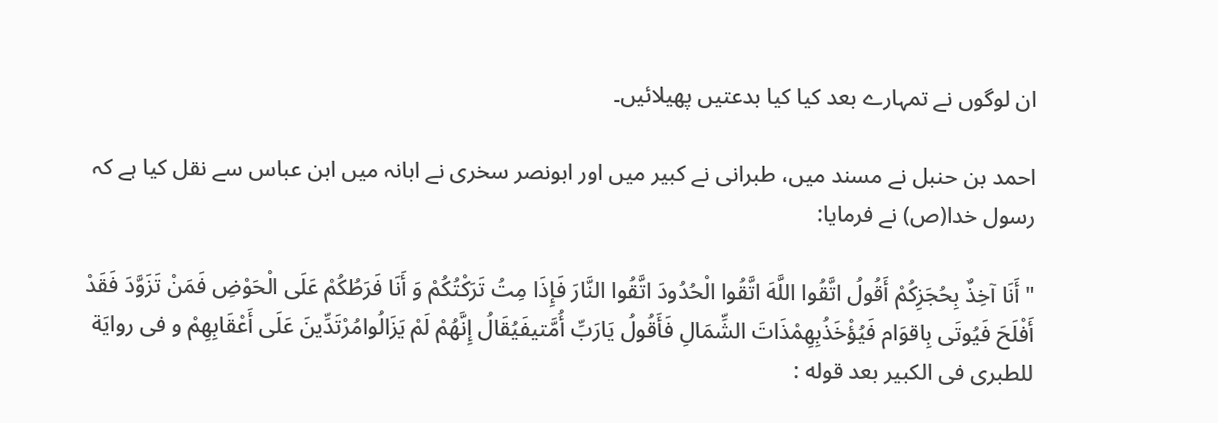ان لوگوں نے تمہارے بعد کیا کیا بدعتیں پھیلائیں۔

احمد بن حنبل نے مسند میں، طبرانی نے کبیر میں اور ابونصر سخری نے ابانہ میں ابن عباس سے نقل کیا ہے کہ رسول خدا(ص) نے فرمایا:

" أَنَا آخِذٌ بِحُجَزِكُمْ أَقُولُ اتَّقُوا اللَّهَ اتَّقُوا الْحُدُودَ اتَّقُوا النَّارَ فَإِذَا مِتُ تَرَكْتُكُمْ وَ أَنَا فَرَطُكُمْ عَلَى الْحَوْضِ فَمَنْ تَزَوَّدَ فَقَدْ أَفْلَحَ فَيُوتَی بِاقوَام فَيُؤْخَذُبِهِمْذَاتَ الشِّمَالِ فَأَقُولُ يَارَبِّ أُمَّتيفَيُقَالُ إِنَّهُمْ لَمْ يَزَالُوامُرْتَدِّينَ عَلَى أَعْقَابِهِمْ و فی روايَة للطبری فی الکبير بعد قوله :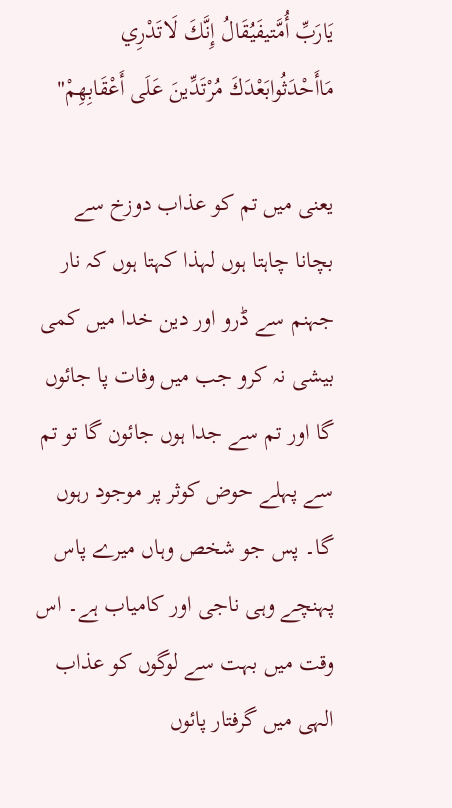يَارَبِّ أُمَّتيفَيُقَالُ إِنَّكَ لَاتَدْرِي مَاأَحْدَثُوابَعْدَكَ مُرْتَدِّينَ عَلَى أَعْقَابِهِمْ"

یعنی میں تم کو عذاب دوزخ سے بچانا چاہتا ہوں لہذا کہتا ہوں کہ نار جہنم سے ڈرو اور دین خدا میں کمی بیشی نہ کرو جب میں وفات پا جائوں گا اور تم سے جدا ہوں جائون گا تو تم سے پہلے حوض کوثر پر موجود رہوں گا۔ پس جو شخص وہاں میرے پاس پہنچے وہی ناجی اور کامیاب ہے۔ اس وقت میں بہت سے لوگوں کو عذاب الہی میں گرفتار پائوں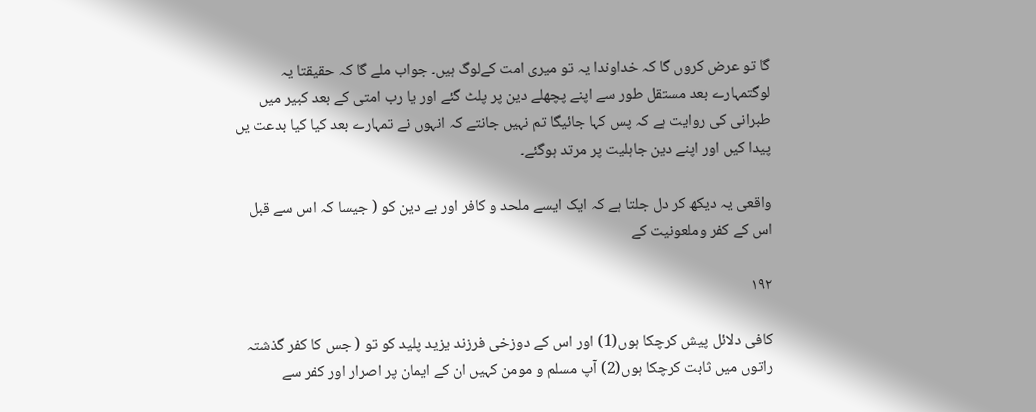گا تو عرض کروں گا کہ خداوندا یہ تو میری امت کےلوگ ہیں۔ جواب ملے گا کہ حقیقتا یہ لوگتمہارے بعد مستقل طور سے اپنے پچھلے دین پر پلٹ گئے اور یا رب امتی کے بعد کبیر میں طبرانی کی روایت ہے کہ پس کہا جائیگا تم نہیں جانتے کہ انہوں نے تمہارے بعد کیا کیا بدعت یں پیدا کیں اور اپنے دین جاہلیت پر مرتد ہوگئے۔

واقعی یہ دیکھ کر دل جلتا ہے کہ ایک ایسے ملحد و کافر اور بے دین کو ( جیسا کہ اس سے قبل اس کے کفر وملعونیت کے

۱۹۲

کافی دلائل پیش کرچکا ہوں(1) اور اس کے دوزخی فرزند یزید پلید کو تو ( جس کا کفر گذشتہ راتوں میں ثابت کرچکا ہوں(2) آپ مسلم و مومن کہیں ان کے ایمان پر اصرار اور کفر سے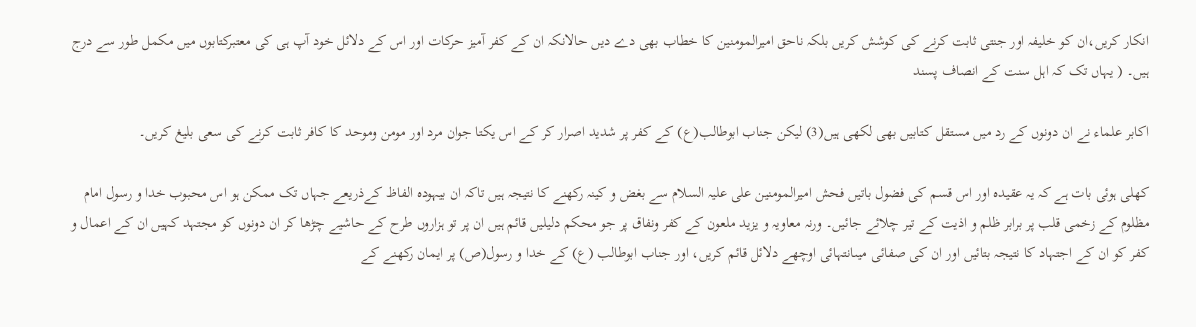انکار کریں،ان کو خلیفہ اور جنتی ثابت کرنے کی کوشش کریں بلکہ ناحق امیرالمومنین کا خطاب بھی دے دیں حالانکہ ان کے کفر آمیز حرکات اور اس کے دلائل خود آپ ہی کی معتبرکتابوں میں مکمل طور سے درج ہیں۔ ( یہاں تک کہ اہل سنت کے انصاف پسند

اکابر علماء نے ان دونوں کے رد میں مستقل کتابیں بھی لکھی ہیں(3) لیکن جناب ابوطالب(ع) کے کفر پر شدید اصرار کر کے اس یکتا جوان مرد اور مومن وموحد کا کافر ثابت کرنے کی سعی بلیغ کریں۔

کھلی ہوئی بات ہے کہ یہ عقیدہ اور اس قسم کی فضول باتیں فحش امیرالمومنین علی علیہ السلام سے بغض و کینہ رکھنے کا نتیجہ ہیں تاکہ ان بیہودہ الفاظ کےذریعے جہاں تک ممکن ہو اس محبوب خدا و رسول امام مظلوم کے زخمی قلب پر برابر ظلم و اذیت کے تیر چلائے جائیں۔ ورنہ معاویہ و یزید ملعون کے کفر ونفاق پر جو محکم دلیلیں قائم ہیں ان پر تو ہزاروں طرح کے حاشیے چڑھا کر ان دونوں کو مجتہد کہیں ان کے اعمال و کفر کو ان کے اجتہاد کا نتیجہ بتائیں اور ان کی صفائی میںانتہائی اوچھے دلائل قائم کریں، اور جناب ابوطالب (ع) کے خدا و رسول(ص) پر ایمان رکھنے کے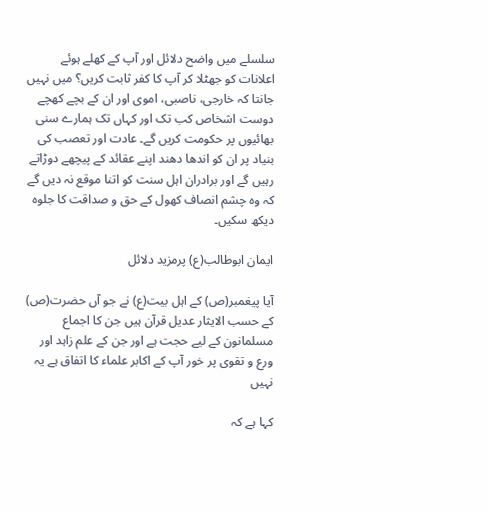سلسلے میں واضح دلائل اور آپ کے کھلے ہوئے اعلانات کو جھٹلا کر آپ کا کفر ثابت کریں؟ میں نہیں جانتا کہ خارجی، ناصبی، اموی اور ان کے بچے کھچے دوست اشخاص کب تک اور کہاں تک ہمارے سنی بھائیوں پر حکومت کریں گے۔ عادت اور تعصب کی بنیاد پر ان کو اندھا دھند اپنے عقائد کے پیچھے دوڑاتے رہیں گے اور برادران اہل سنت کو اتنا موقع نہ دیں گے کہ وہ چشم انصاف کھول کے حق و صداقت کا جلوہ دیکھ سکیں۔

ایمان ابوطالب(ع) پرمزید دلائل

آیا پیغمبر(ص) کے اہل بیت(ع) نے جو آں حضرت(ص) کے حسب الایثار عدیل قرآن ہیں جن کا اجماع مسلمانون کے لیے حجت ہے اور جن کے علم زاہد اور ورع و تقوی پر خور آپ کے اکابر علماء کا اتفاق ہے یہ نہیں

کہا ہے کہ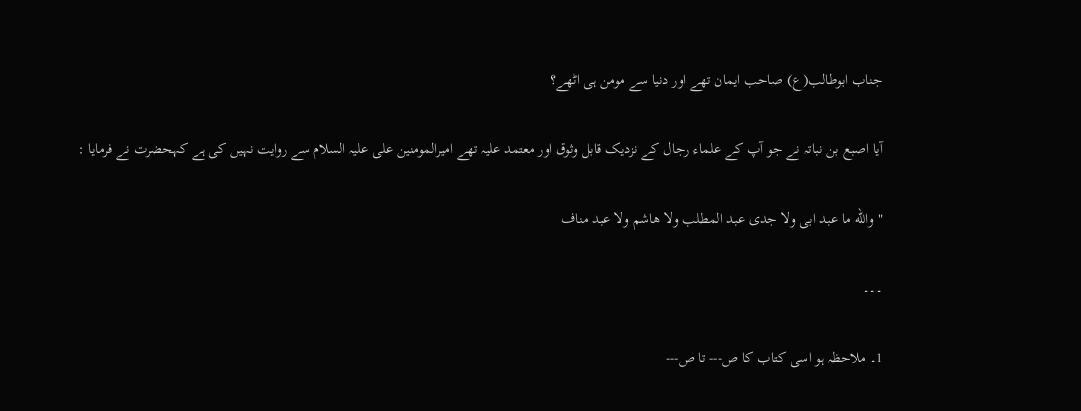جناب ابوطالب(ع) صاحب ایمان تھے اور دنیا سے مومن ہی اٹھے؟

آیا اصبع بن نباتہ نے جو آپ کے علماء رجال کے نزدیک قابل وثوق اور معتمد علیہ تھے امیرالمومنین علی علیہ السلام سے روایت نہیں کی ہے کہحضرت نے فرمایا :

" والله ما عبد ابی ولا جدی عبد المطلب ولا هاشم ولا عبد مناف

۔۔۔

1۔ ملاحظہ ہو اسی کتاب کا ص--- تا ص---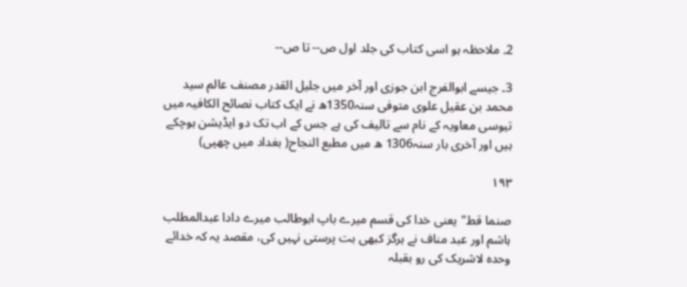2۔ ملاحظہ ہو اسی کتاب کی جلد اول ص-- تا ص--

3۔ جیسے ابوالفرج ابن جوزی اور آخر میں جلیل القدر مصنف عالم سید محمد بن عقیل علوی متوفی سنہ1350ھ نے ایک کتاب نصائح الکافیہ میں تیوسی معاویہ کے نام سے تالیف کی ہے جس کے اب تک دو ایڈیشن ہوچکے ہیں اور آخری بار سنہ1306 ھ میں مطبع النجاح( بغداد میں چھپی)

۱۹۳

صنما قط"یعنی خدا کی قسم میرے باپ ابوطالب میرے دادا عبدالمطلب ہاشم اور عبد مناف نے ہرگز کبھی بت پرستی نہیں کی، مقصد یہ کہ خدائے وحدہ لاشریک کی رو بقبلہ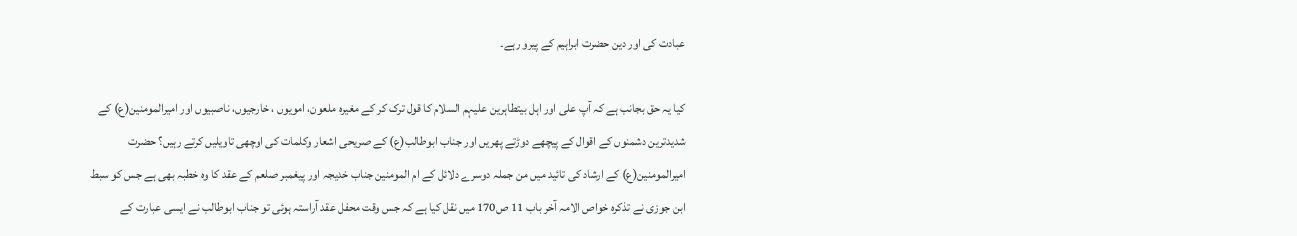عبادت کی اور دین حضرت ابراہیم کے پیرو رہے۔

کیا یہ حق بجانب ہے کہ آپ علی اور اہل بیتطاہرین علیہم السلام کا قول ترک کر کے مغیرہ ملعون، امویوں ، خارجیوں، ناصبیوں اور امیرالمومنین(ع) کے شدیدترین دشمنوں کے اقوال کے پیچھے دوڑتے پھریں اور جناب ابوطالب(ع) کے صریحی اشعار وکلمات کی اوچھی تاویلیں کرتے رہیں؟ حضرت امیرالمومنین(ع) کے ارشاد کی تائید میں من جملہ دوسرے دلائل کے ام المومنین جناب خدیجہ اور پیغمبر صلعم کے عقد کا وہ خطبہ بھی ہے جس کو سبط ابن جوزی نے تذکرہ خواص الامہ آخر باب 11 ص170 میں نقل کیا ہے کہ جس وقت محفل عقد آراستہ ہوئی تو جناب ابوطالب نے ایسی عبارت کے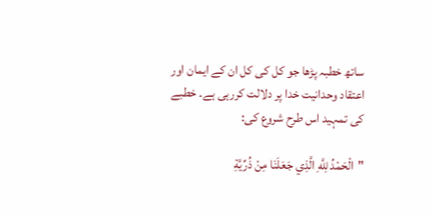ساتھ خطبہ پڑھا جو کل کی کل ان کے ایمان اور اعتقاد وحدانیت خدا پر دلالت کررہی ہے۔ خطبے کی تمہید اس طرح شروع کی:

"الْحَمْدُ لِلَّهِ الَّذِي جَعَلَنَا مِنْ ذُرِّيَّةِ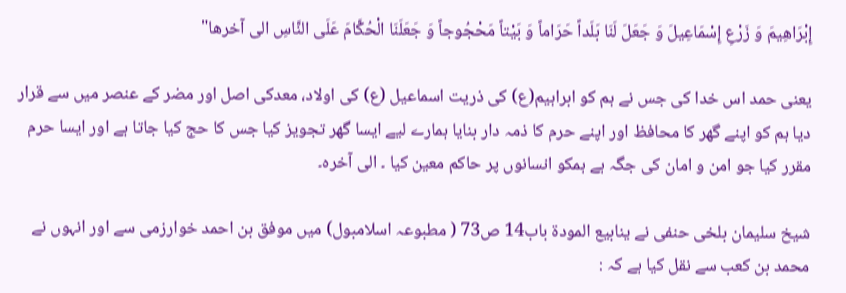إِبْرَاهِيمَ وَ زَرْعِ إِسْمَاعِيلَ وَ جَعَلَ لَنَا بَلَداً حَرَاماً وَ بَيْتاً مَحْجُوجاً وَ جَعَلَنَا الْحُكَّامَ عَلَى النَّاسِ الی آخرها"

یعنی حمد اس خدا کی جس نے ہم کو ابراہیم(ع) کی ذریت اسماعیل (ع) کی اولاد، معدکی اصل اور مضر کے عنصر میں سے قرار دیا ہم کو اپنے گھر کا محافظ اور اپنے حرم کا ذمہ دار بنایا ہمارے لیے ایسا گھر تجویز کیا جس کا حج کیا جاتا ہے اور ایسا حرم مقرر کیا جو امن و امان کی جگہ ہے ہمکو انسانوں پر حاکم معین کیا ۔ الی آخرہ۔

شیخ سلیمان بلخی حنفی نے ینابیع المودۃ باب14 ص73 ( مطبوعہ اسلامبول) میں موفق بن احمد خوارزمی سے اور انہوں نے محمد بن کعب سے نقل کیا ہے کہ :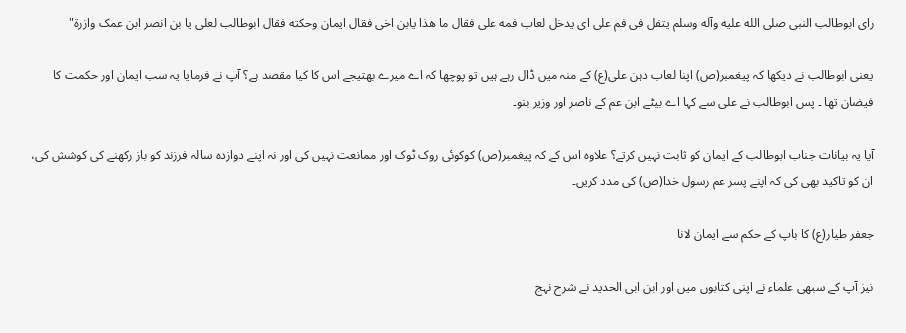رای ابوطالب النبی صلی الله عليه وآله وسلم يتفل فی فم علی ای يدخل لعاب فمه علی فقال ما هذا يابن اخی فقال ايمان وحکته فقال ابوطالب لعلی يا بن انصر ابن عمک وازرة"

یعنی ابوطالب نے دیکھا کہ پیغمبر(ص) اپنا لعاب دہن علی(ع) کے منہ میں ڈال رہے ہیں تو پوچھا کہ اے میرے بھتیجے اس کا کیا مقصد ہے؟ آپ نے فرمایا یہ سب ایمان اور حکمت کا فیضان تھا ۔ پس ابوطالب نے علی سے کہا اے بیٹے ابن عم کے ناصر اور وزیر بنو۔

آیا یہ بیانات جناب ابوطالب کے ایمان کو ثابت نہیں کرتے؟ علاوہ اس کے کہ پیغمبر(ص) کوکوئی روک ٹوک اور ممانعت نہیں کی اور نہ اپنے دوازدہ سالہ فرزند کو باز رکھنے کی کوشش کی، ان کو تاکید بھی کی کہ اپنے پسر عم رسول خدا(ص) کی مدد کریں۔

جعفر طیار(ع) کا باپ کے حکم سے ایمان لانا

نیز آپ کے سبھی علماء نے اپنی کتابوں میں اور ابن ابی الحدید نے شرح نہج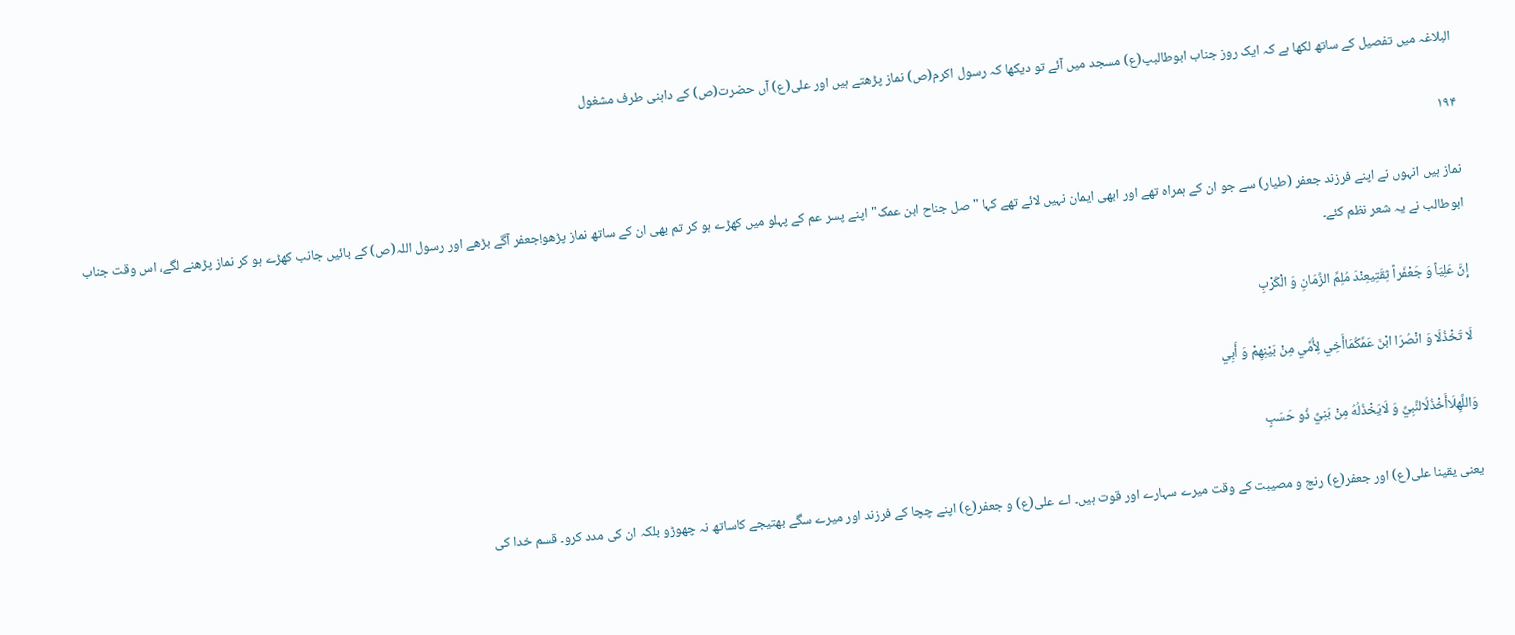البلاغہ میں تفصیل کے ساتھ لکھا ہے کہ ایک روز جناب ابوطالبپ(ع) مسجد میں آئے تو دیکھا کہ رسول اکرم(ص) نماز پڑھتے ہیں اور علی(ع) آں حضرت(ص) کے داہنی طرف مشغول

۱۹۴

نماز ہیں انہوں نے اپنے فرزند جعفر (طیار) سے جو ان کے ہمراہ تھے اور ابھی ایمان نہیں لائے تھے کہا " صل جناح ابن عمک" اپنے پسر عم کے پہلو میں کھڑے ہو کر تم بھی ان کے ساتھ نماز پڑھو!جعفر آگے بڑھے اور رسول اللہ(ص) کے بائیں جانب کھڑے ہو کر نماز پڑھنے لگے، اس وقت جناب ابوطالب نے یہ شعر نظم کئے۔

إِنَّ عَلِيّاً وَ جَعْفَراً ثِقَتِيعِنْدَ مُلِمِّ الزَّمَانِ وَ الْكَرْبِ

لَا تَخْذُلَا وَ انْصُرَا ابْنَ عَمِّكُمَاأَخِي لِأُمِّي مِنْ بَيْنِهِمْ وَ أَبِي

وَاللَّهِلَاأَخْذُلُالنَّبِيَّ وَ لَايَخْذُلُهُ مِنْ بَنِيَّ ذُو حَسَبٍ

یعنی یقینا علی(ع) اور جعفر(ع) رنج و مصیبت کے وقت میرے سہارے اور قوت ہیں۔ اے علی(ع) و جعفر(ع) اپنے چچا کے فرزند اور میرے سگے بھتیجے کاساتھ نہ چھوڑو بلکہ ان کی مدد کرو۔ قسم خدا کی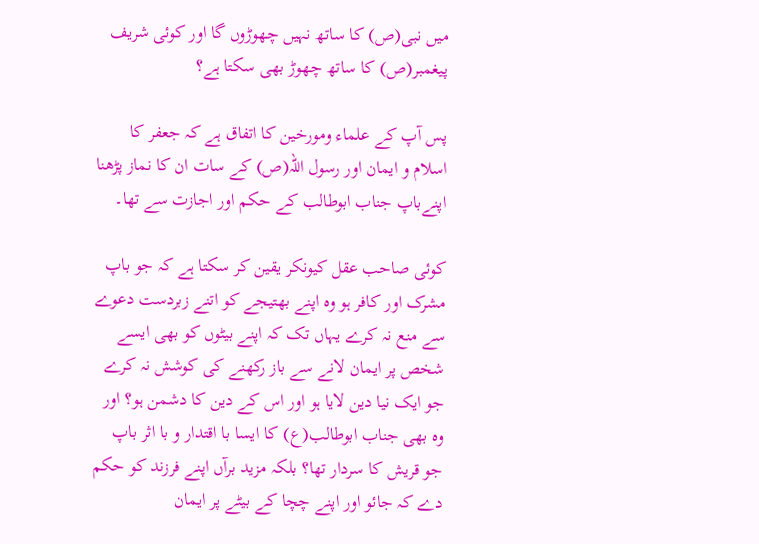میں نبی(ص) کا ساتھ نہیں چھوڑوں گا اور کوئی شریف پیغمبر(ص) کا ساتھ چھوڑ بھی سکتا ہے؟

پس آپ کے علماء ومورخین کا اتفاق ہے کہ جعفر کا اسلام و ایمان اور رسول اللہ(ص) کے سات ان کا نماز پڑھنا اپنےباپ جناب ابوطالب کے حکم اور اجازت سے تھا۔

کوئی صاحب عقل کیونکر یقین کر سکتا ہے کہ جو باپ مشرک اور کافر ہو وہ اپنے بھتیجے کو اتنے زبردست دعوے سے منع نہ کرے یہاں تک کہ اپنے بیٹوں کو بھی ایسے شخص پر ایمان لانے سے باز رکھنے کی کوشش نہ کرے جو ایک نیا دین لایا ہو اور اس کے دین کا دشمن ہو؟ اور وہ بھی جناب ابوطالب(ع) کا ایسا با اقتدار و با اثر باپ جو قریش کا سردار تھا؟ بلکہ مزید برآں اپنے فرزند کو حکم دے کہ جائو اور اپنے چچا کے بیٹے پر ایمان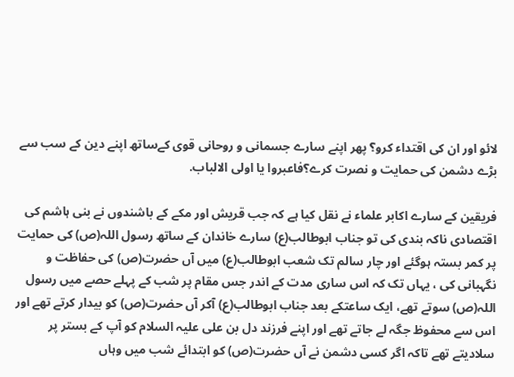لائو اور ان کی اقتداء کرو؟ پھر اپنے سارے جسمانی و روحانی قوی کےساتھ اپنے دین کے سب سے بڑے دشمن کی حمایت و نصرت کرے؟فاعبروا يا اولی الالباب.

فریقین کے سارے اکابر علماء نے نقل کیا ہے کہ جب قریش اور مکے کے باشندوں نے بنی ہاشم کی اقتصادی ناکہ بندی کی تو جناب ابوطالب(ع) سارے خاندان کے ساتھ رسول اللہ(ص) کی حمایت پر کمر بستہ ہوگئے اور چار سالم تک شعب ابوطالب(ع) میں آں حضرت(ص) کی حفاظت و نگہبانی کی ، یہاں تک کہ اس ساری مدت کے اندر جس مقام پر شب کے پہلے حصے میں رسول اللہ(ص) سوتے تھے، ایک ساعتکے بعد جناب ابوطالب(ع) آکر آں حضرت(ص) کو بیدار کرتے تھے اور اس سے محفوظ جگہ لے جاتے تھے اور اپنے فرزند دل بن علی علیہ السلام کو آپ کے بستر پر سلادیتے تھے تاکہ اگر کسی دشمن نے آں حضرت(ص) کو ابتدائے شب میں وہاں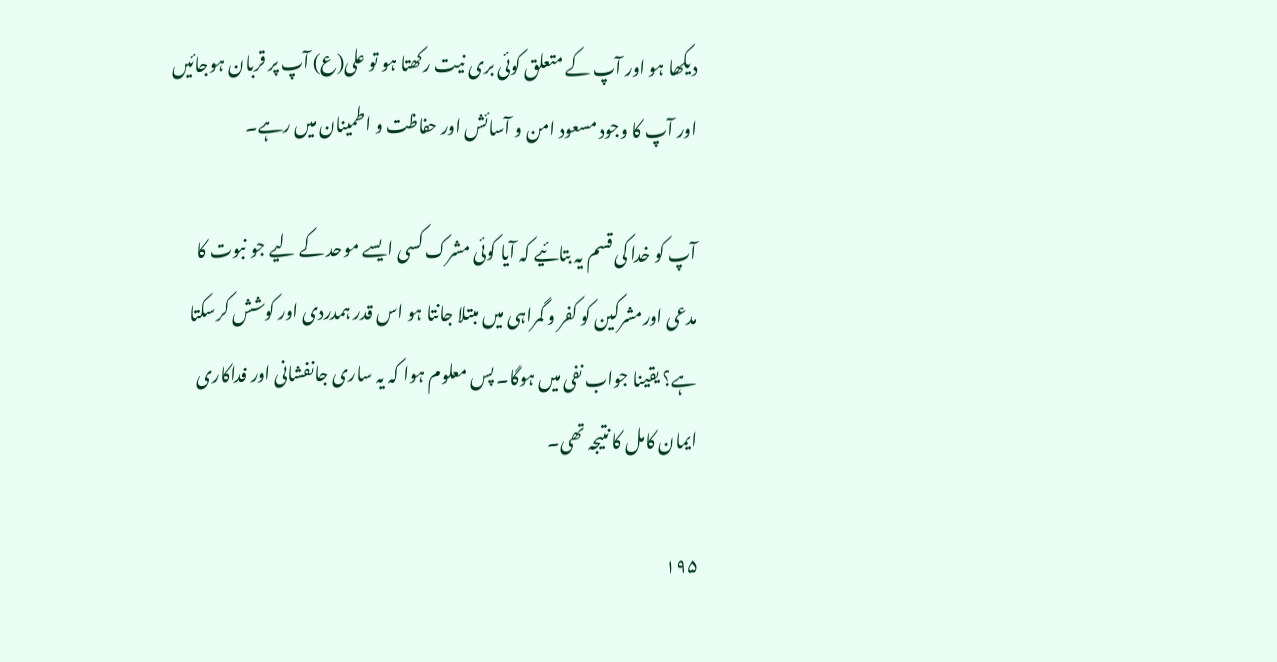دیکھا ہو اور آپ کے متعلق کوئی بری نیت رکھتا ہو تو علی(ع) آپ پر قربان ہوجائیں اور آپ کا وجود مسعود امن و آسائش اور حفاظت و اطمینان میں رہے۔

آپ کو خدا کی قسم یہ بتائیے کہ آیا کوئی مشرک کسی ایسے موحد کے لیے جو نبوت کا مدعی اورمشرکین کو کفر و گمراہی میں مبتلا جانتا ہو اس قدر ہمدردی اور کوشش کرسکتا ہے؟ یقینا جواب نفی میں ہوگا۔ پس معلوم ہوا کہ یہ ساری جانفشانی اور فداکاری ایمان کامل کا نتیجہ تھی۔

۱۹۵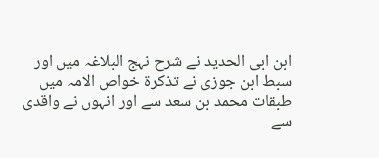ابن ابی الحدید نے شرح نہج البلاغہ میں اور سبط ابن جوزی نے تذکرۃ خواص الامہ میں طبقات محمد بن سعد سے اور انہوں نے واقدی سے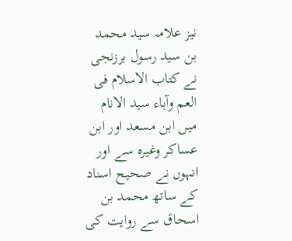نیز علامہ سید محمد بن سید رسول برزنجی نے کتاب الاسلام فی العم وآباء سید الانام میں ابن مسعد اور ابن عساکر وغیرہ سے اور انہوں نے صحیح اسناد کے ساتھ محمد بن اسحاق سے روایت کی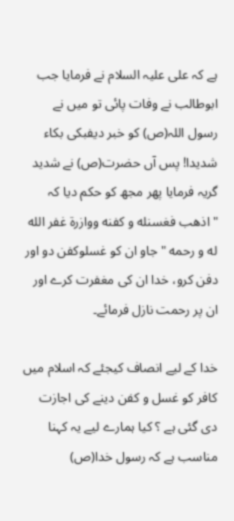ہے کہ علی علیہ السلام نے فرمایا جب ابوطالب نے وفات پائی تو میں نے رسول اللہ(ص) کو خبر دیفبکی بکاء شديدا! پس آں حضرت(ص) نے شدید گریہ فرمایا پھر مجھ کو حکم دیا کہ "اذهب فغسنله و کفنه ووازرة غفر الله له و رحمه " جاو ان کو غسلوکفن دو اور دفن کرو، خدا ان کی مغفرت کرے اور ان پر رحمت نازل فرمائے۔

خدا کے لیے انصاف کیجئے کہ اسلام میں کافر کو غسل و کفن دینے کی اجازت دی گئی ہے ؟ کیا ہمارے لیے یہ کہنا مناسب ہے کہ رسول خدا(ص)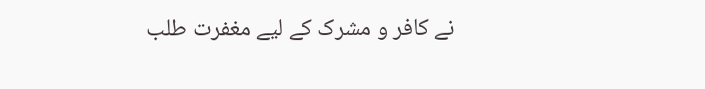نے کافر و مشرک کے لیے مغفرت طلب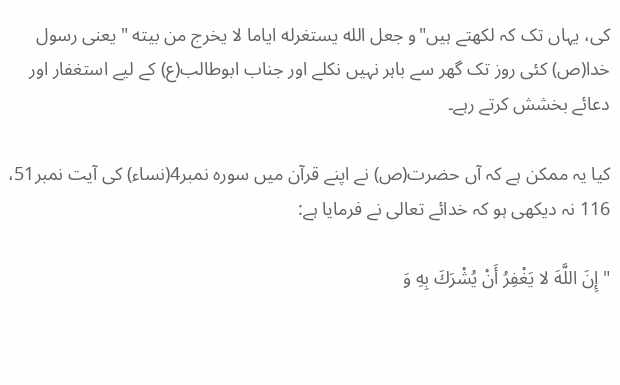کی، یہاں تک کہ لکھتے ہیں"و جعل الله يستغرله اياما لا يخرج من بيته " یعنی رسول خدا(ص) کئی روز تک گھر سے باہر نہیں نکلے اور جناب ابوطالب(ع) کے لیے استغفار اور دعائے بخشش کرتے رہے۔

کیا یہ ممکن ہے کہ آں حضرت(ص) نے اپنے قرآن میں سورہ نمبر4(نساء) کی آیت نمبر51، 116 نہ دیکھی ہو کہ خدائے تعالی نے فرمایا ہے:

" إِنَ اللَّهَ لا يَغْفِرُ أَنْ يُشْرَكَ بِهِ وَ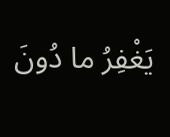يَغْفِرُ ما دُونَ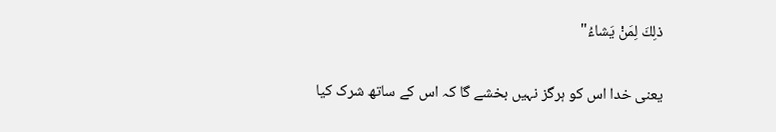ذلِكَ لِمَنْ يَشاءُ"

یعنی خدا اس کو ہرگز نہیں بخشے گا کہ اس کے ساتھ شرک کیا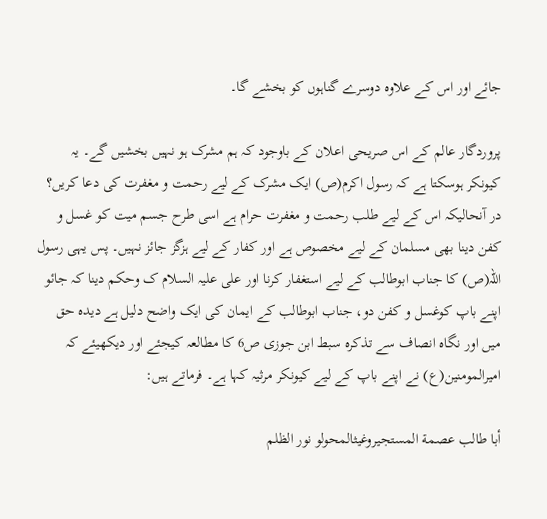جائے اور اس کے علاوہ دوسرے گناہوں کو بخشے گا۔

پروردگار عالم کے اس صریحی اعلان کے باوجود کہ ہم مشرک ہو نہیں بخشیں گے۔ یہ کیونکر ہوسکتا ہے کہ رسول اکرم(ص) ایک مشرک کے لیے رحمت و مغفرت کی دعا کریں؟ در آنحالیکہ اس کے لیے طلب رحمت و مغفرت حرام ہے اسی طرح جسم میت کو غسل و کفن دینا بھی مسلمان کے لیے مخصوص ہے اور کفار کے لیے ہزگز جائز نہیں۔ پس یہی رسول اللہ(ص) کا جناب ابوطالب کے لیے استغفار کرنا اور علی علیہ السلام ک وحکم دینا کہ جائو اپنے باپ کوغسل و کفن دو، جناب ابوطالب کے ایمان کی ایک واضح دلیل ہے دیدہ حق میں اور نگاہ انصاف سے تذکرہ سبط ابن جوزی ص6 کا مطالعہ کیجئے اور دیکھیئے کہ امیرالمومنین(ع) نے اپنے باپ کے لیے کیونکر مرثیہ کہا ہے۔ فرماتے ہیں:

أبا طالب عصمة المستجيروغيثالمحولو نور الظلم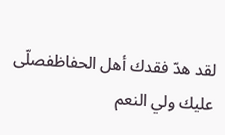لقد هدّ فقدك أهل الحفاظفصلّى عليك ولي النعم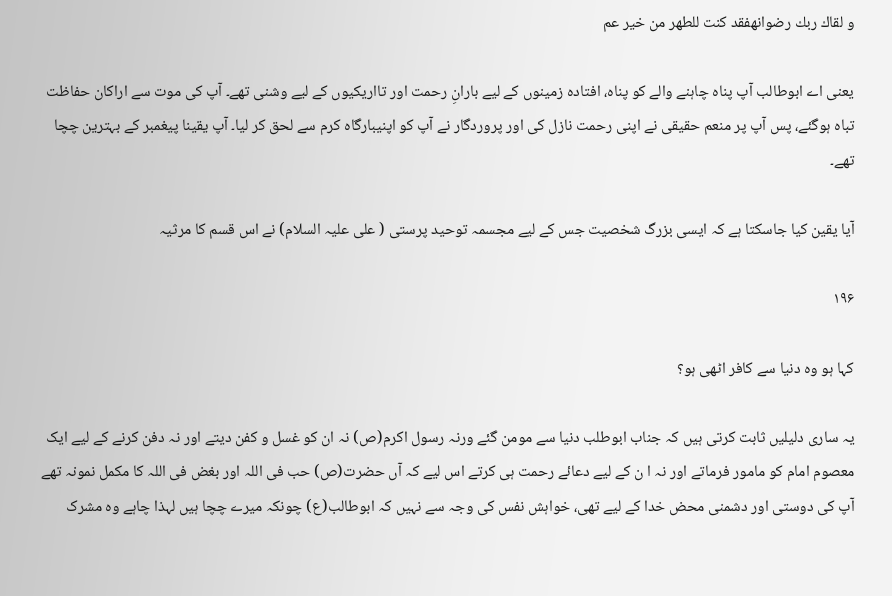و لقاك ربك رضوانهفقد كنت للطهر من خير عم

یعنی اے ابوطالب آپ پناہ چاہنے والے کو پناہ، افتادہ زمینوں کے لیے بارانِ رحمت اور تااریکیوں کے لیے وشنی تھے۔ آپ کی موت سے اراکان حفاظت تباہ ہوگئے، پس آپ پر منعم حقیقی نے اپنی رحمت نازل کی اور پروردگار نے آپ کو اپنیبارگاہ کرم سے لحق کر لیا۔ آپ یقینا پیغمبر کے بہترین چچا تھے۔

آیا یقین کیا جاسکتا ہے کہ ایسی بزرگ شخصیت جس کے لیے مجسمہ توحید پرستی ( علی علیہ السلام) نے اس قسم کا مرثیہ

۱۹۶

کہا ہو وہ دنیا سے کافر اٹھی ہو؟

یہ ساری دلیلیں ثابت کرتی ہیں کہ جناب ابوطلب دنیا سے مومن گئے ورنہ رسول اکرم(ص) نہ ان کو غسل و کفن دیتے اور نہ دفن کرنے کے لیے ایک معصوم امام کو مامور فرماتے اور نہ ا ن کے لیے دعائے رحمت ہی کرتے اس لیے کہ آں حضرت(ص) حب فی اللہ اور بغض فی اللہ کا مکمل نمونہ تھے آپ کی دوستی اور دشمنی محض خدا کے لیے تھی، خواہش نفس کی وجہ سے نہیں کہ ابوطالب(ع) چونکہ میرے چچا ہیں لہذا چاہے وہ مشرک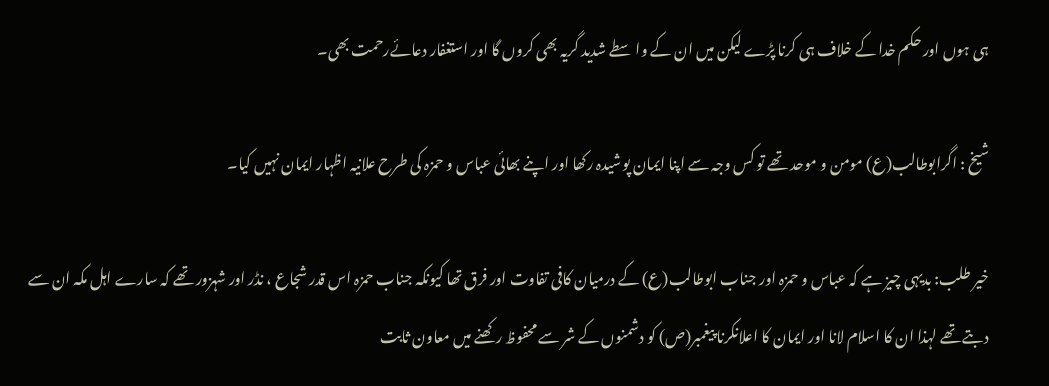ہی ہوں اور حکم خدا کے خلاف ہی کرنا پڑے لیکن میں ان کے واسطے شدید گریہ بھی کروں گا اور استغفار دعائےرحمت بھی۔

شیخ : اگرابوطالب(ع) مومن و موحد تھے تو کس وجہ سے اپنا ایمان پوشیدہ رکھا اور اپنے بھائی عباس و حمزہ کی طرح علانیہ اظہار ایمان نہیں کیا۔

خیر طلب: بدیہی چیز ہے کہ عباس و حمزہ اور جناب ابوطالب(ع) کے درمیان کافی تفاوت اور فرق تھا کیونکہ جناب حمزہ اس قدر شجاع ، نڈر اور شہزور تھے کہ سارے اہل مکہ ان سے دبتے تھے لہذا ان کا اسلام لانا اور ایمان کا اعلانکرنا پیغمبر(ص) کو دشمنوں کے شر سے محفوظ رکھنے میں معاون ثابت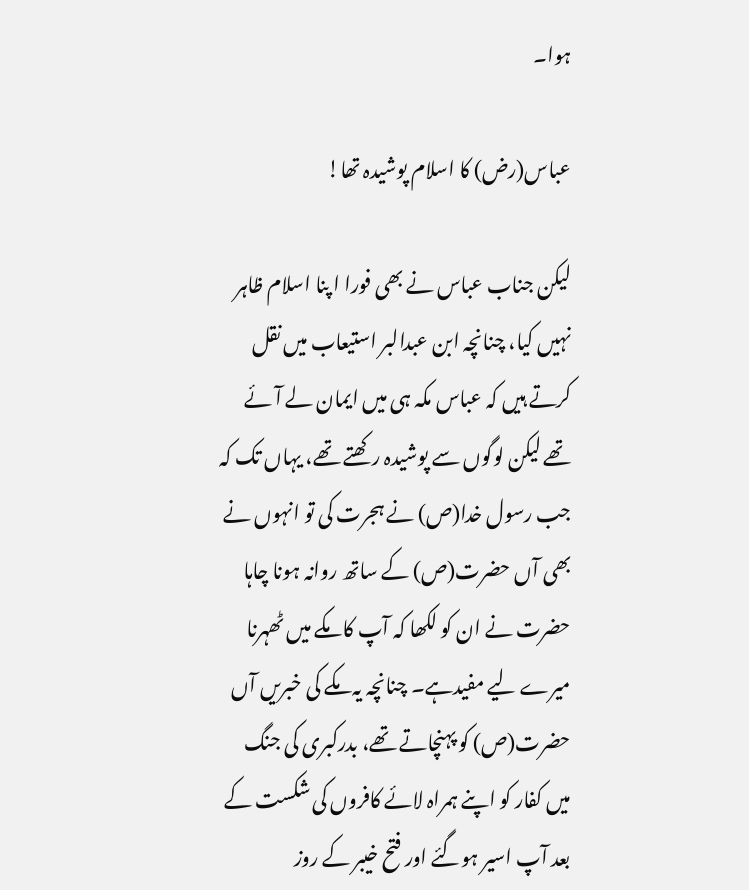ہوا۔

عباس(رض) کا اسلام پوشیدہ تھا!

لیکن جناب عباس نے بھی فورا ا پنا اسلام ظاہر نہیں کیا، چنانچہ ابن عبدالبر استیعاب میں نقل کرتے ہیں کہ عباس مکہ ہی میں ایمان لے آئے تھے لیکن لوگوں سے پوشیدہ رکھتے تھے، یہاں تک کہ جب رسول خدا(ص) نے ہجرت کی تو انہوں نے بھی آں حضرت(ص) کے ساتھ روانہ ہونا چاہا حضرت نے ان کو لکھا کہ آپ کا مکے میں ٹھہرنا میرے لیے مفیدہے۔ چنانچہ یہ مکے کی خبریں آں حضرت(ص) کو پہنچاتے تھے، بدرکبری کی جنگ میں کفار کو اپنے ہمراہ لائے کافروں کی شکست کے بعد آپ اسیر ہوگئے اور فتح خیبر کے روز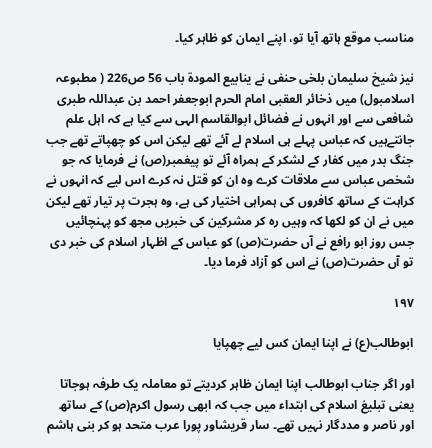مناسب موقع ہاتھ آیا تو، اپنے ایمان کو ظاہر کیا۔

نیز شیخ سلیمان بلخی حنفی نے ینابیع المودۃ باب 56 ص226 ( مطبوعہ اسلامبول) میں ذخائر العقبی امام الحرم ابوجعفر احمد بن عبداللہ طبری شافعی سے اور انہوں نے فضائل ابوالقاسم الہی سے کیا ہے کہ اہل علم جانتےہیں کہ عباس پہلے ہی اسلام لے آئے تھے لیکن اس کو چھپاتے تھے جب جنگ بدر میں کفار کے لشکر کے ہمراہ آئے تو پیغمبر(ص) نے فرمایا کہ جو شخص عباس سے ملاقات کرے وہ ان کو قتل نہ کرے اس لیے کہ انہوں نے کراہت کے ساتھ کافروں کی ہمراہی اختیار کی ہے، وہ ہجرت پر تیار تھے لیکن میں نے ان کو لکھا کہ وہیں رہ کر مشرکین کی خبریں مجھ کو پہنچائیں جس روز ابو رافع نے آں حضرت(ص) کو عباس کے اظہار اسلام کی خبر دی تو آں حضرت(ص) نے اس کو آزاد فرما دیا۔

۱۹۷

ابوطالب(ع) نے اپنا ایمان کس لیے چھپایا

اور اگر جناب ابوطالب اپنا ایمان ظاہر کردیتے تو معاملہ یک طرفہ ہوجاتا یعنی تبلیغ اسلام کی ابتداء میں جب کہ ابھی رسول اکرم(ص) کے ساتھ اور ناصر و مددگار نہیں تھے۔ سار قریشاور پورا عرب متحد ہو کر بنی ہاشم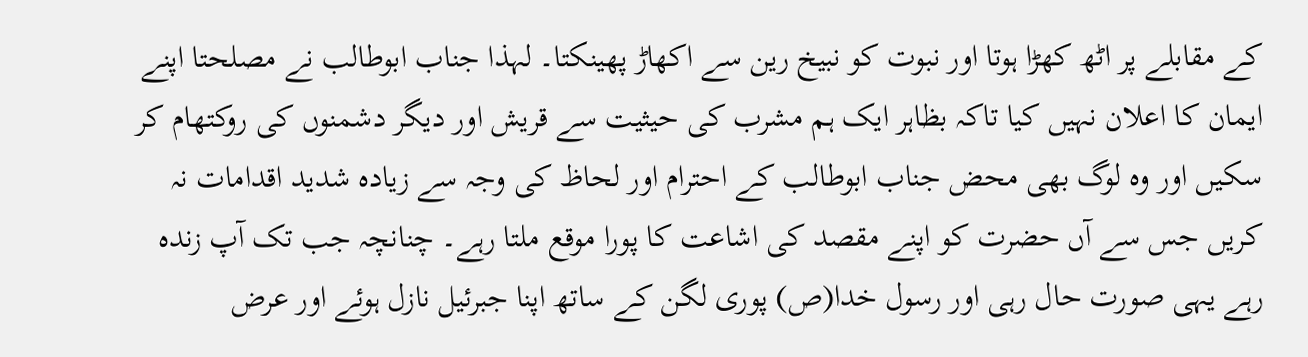کے مقابلے پر اٹھ کھڑا ہوتا اور نبوت کو نبیخ رین سے اکھاڑ پھینکتا۔ لہذا جناب ابوطالب نے مصلحتا اپنے ایمان کا اعلان نہیں کیا تاکہ بظاہر ایک ہم مشرب کی حیثیت سے قریش اور دیگر دشمنوں کی روکتھام کر سکیں اور وہ لوگ بھی محض جناب ابوطالب کے احترام اور لحاظ کی وجہ سے زیادہ شدید اقدامات نہ کریں جس سے آں حضرت کو اپنے مقصد کی اشاعت کا پورا موقع ملتا رہے۔ چنانچہ جب تک آپ زندہ رہے یہی صورت حال رہی اور رسول خدا(ص) پوری لگن کے ساتھ اپنا جبرئیل نازل ہوئے اور عرض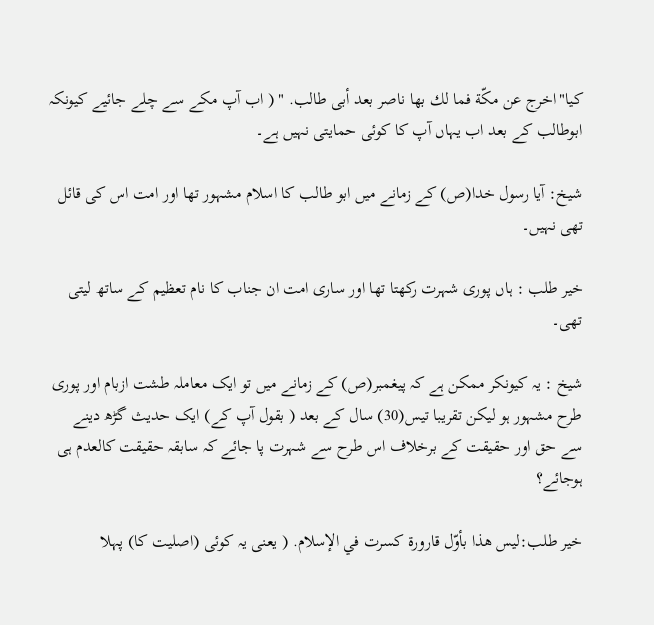کیا"اخرج عن مكّة فما لك بها ناصر بعد أبى طالب. " ( اب آپ مکے سے چلے جائیے کیونکہ ابوطالب کے بعد اب یہاں آپ کا کوئی حمایتی نہیں ہے۔

شیخ: آیا رسول خدا(ص) کے زمانے میں ابو طالب کا اسلام مشہور تھا اور امت اس کی قائل تھی نہیں۔

خیر طلب : ہاں پوری شہرت رکھتا تھا اور ساری امت ان جناب کا نام تعظیم کے ساتھ لیتی تھی۔

شیخ : یہ کیونکر ممکن ہے کہ پیغمبر(ص) کے زمانے میں تو ایک معاملہ طشت ازبام اور پوری طرح مشہور ہو لیکن تقریبا تیس(30) سال کے بعد ( بقول آپ کے) ایک حدیث گڑھ دینے سے حق اور حقیقت کے برخلاف اس طرح سے شہرت پا جائے کہ سابقہ حقیقت کالعدم ہی ہوجائے؟

خیر طلب:ليس هذا بأوّل قارورة كسرت في الإسلام. ( یعنی یہ کوئی (اصلیت کا) پہلا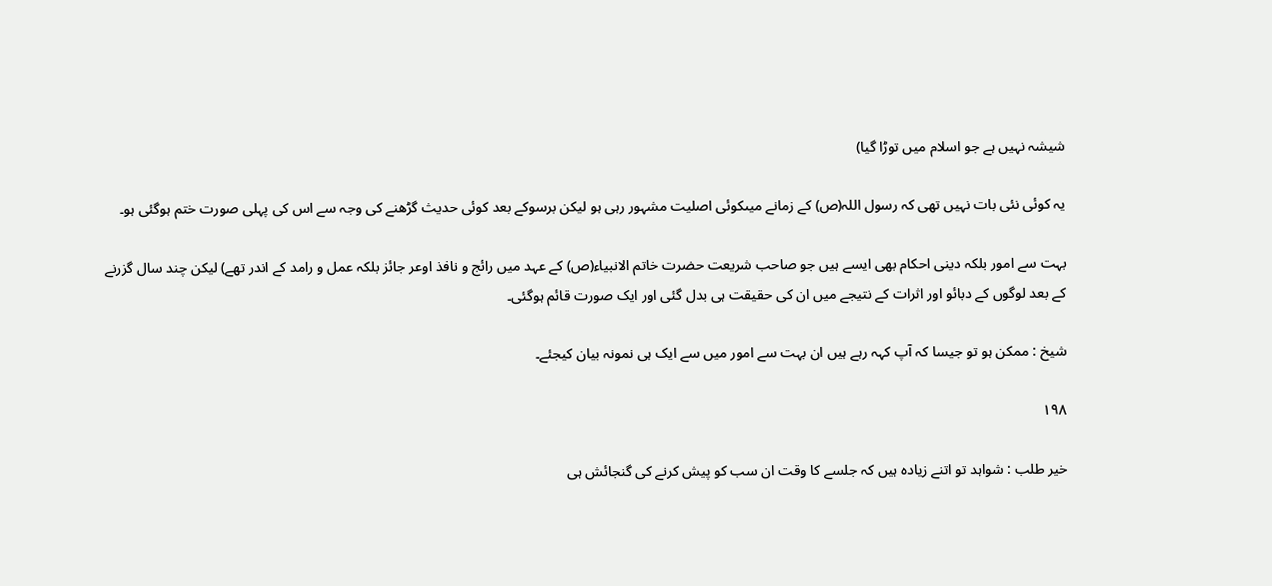شیشہ نہیں ہے جو اسلام میں توڑا گیا)

یہ کوئی نئی بات نہیں تھی کہ رسول اللہ(ص) کے زمانے میںکوئی اصلیت مشہور رہی ہو لیکن برسوکے بعد کوئی حدیث گڑھنے کی وجہ سے اس کی پہلی صورت ختم ہوگئی ہو۔

بہت سے امور بلکہ دینی احکام بھی ایسے ہیں جو صاحب شریعت حضرت خاتم الانبیاء(ص) کے عہد میں رائج و نافذ اوعر جائز بلکہ عمل و رامد کے اندر تھے) لیکن چند سال گزرنے کے بعد لوگوں کے دبائو اور اثرات کے نتیجے میں ان کی حقیقت ہی بدل گئی اور ایک صورت قائم ہوگئی۔

شیخ : ممکن ہو تو جیسا کہ آپ کہہ رہے ہیں ان بہت سے امور میں سے ایک ہی نمونہ بیان کیجئے۔

۱۹۸

خیر طلب : شواہد تو اتنے زیادہ ہیں کہ جلسے کا وقت ان سب کو پیش کرنے کی گنجائش ہی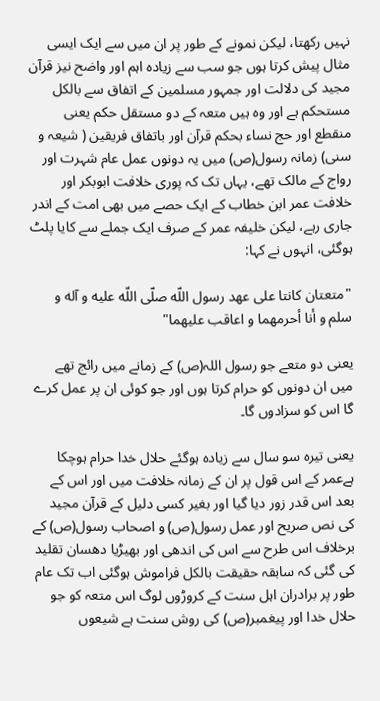نہیں رکھتا، لیکن نمونے کے طور پر ان میں سے ایک ایسی مثال پیش کرتا ہوں جو سب سے زیادہ اہم اور واضح نیز قرآن مجید کی دلالت اور جمہور مسلمین کے اتفاق سے بالکل مستحکم ہے اور وہ ہیں متعہ کے دو مستقل حکم یعنی منقطع اور حج نساء بحکم قرآن اور باتفاق فریقین ( شیعہ و سنی) زمانہ رسول(ص) میں یہ دونوں عمل عام شہرت اور رواج کے مالک تھے، یہاں تک کہ پوری خلافت ابوبکر اور خلافت عمر ابن خطاب کے ایک حصے میں بھی امت کے اندر جاری رہے، لیکن خلیفہ عمر کے صرف ایک جملے سے کایا پلٹ ہوگئی، انہوں نے کہا:

"متعتان كانتا على عهد رسول اللّه صلّى اللّه عليه و آله و سلم و أنا أحرمهما و اعاقب عليهما"

یعنی دو متعے جو رسول اللہ(ص) کے زمانے میں رائج تھے میں ان دونوں کو حرام کرتا ہوں اور جو کوئی ان پر عمل کرے گا اس کو سزادوں گا۔

یعنی تیرہ سو سال سے زیادہ ہوگئے حلال خدا حرام ہوچکا ہےعمر کے اس قول پر ان کے زمانہ خلافت میں اور اس کے بعد اس قدر زور دیا گیا اور بغیر کسی دلیل کے قرآن مجید کی نص صریح اور عمل رسول(ص) و اصحاب رسول(ص) کے برخلاف اس طرح سے اس کی اندھی اور بھیڑیا دھسان تقلید کی گئی کہ سابقہ حقیقت بالکل فراموش ہوگئی اب تک عام طور پر برادران اہل سنت کے کروڑوں لوگ اس متعہ کو جو حلال خدا اور پیغمبر(ص) کی روش سنت ہے شیعوں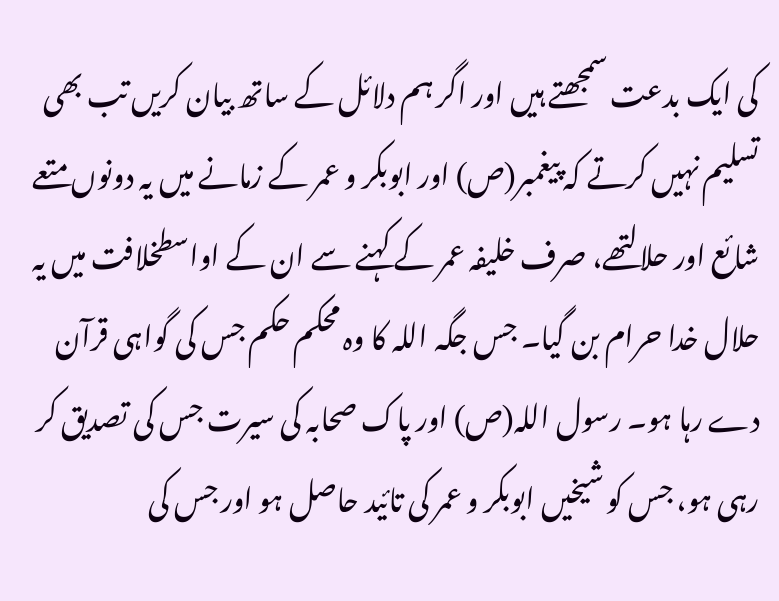کی ایک بدعت سمجھتے ہیں اور اگر ہم دلائل کے ساتھ بیان کریں تب بھی تسلیم نہیں کرتے کہ پیغمبر(ص) اور ابوبکر و عمر کے زمانے میں یہ دونوں متعے شائع اور حلالتھے، صرف خلیفہ عمر کے کہنے سے ان کے اواسطخلافت میں یہ حلال خدا حرام بن گیا۔ جس جگہ اللہ کا وہ محکم حکم جس کی گواہی قرآن دے رہا ہو۔ رسول اللہ(ص) اور پاک صحابہ کی سیرت جس کی تصدیق کر رہی ہو، جس کو شیخیں ابوبکر و عمر کی تائید حاصل ہو اور جس کی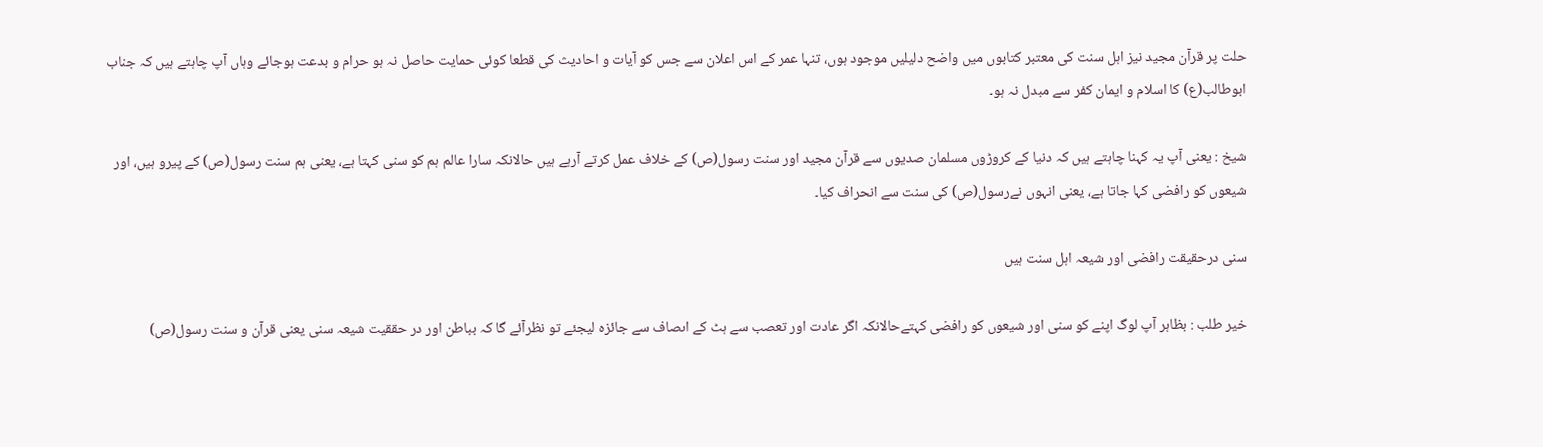حلت پر قرآن مجید نیز اہل سنت کی معتبر کتابوں میں واضح دلیلیں موجود ہوں، تنہا عمر کے اس اعلان سے جس کو آیات و احادیث کی قطعا کوئی حمایت حاصل نہ ہو حرام و بدعت ہوجائے وہاں آپ چاہتے ہیں کہ جناب ابوطالب(ع) کا اسلام و ایمان کفر سے مبدل نہ ہو۔

شیخ : یعنی آپ یہ کہنا چاہتے ہیں کہ دنیا کے کروڑوں مسلمان صدیوں سے قرآن مجید اور سنت رسول(ص) کے خلاف عمل کرتے آرہے ہیں حالانکہ سارا عالم ہم کو سنی کہتا ہے، یعنی ہم سنت رسول(ص) کے پیرو ہیں، اور شیعوں کو رافضی کہا جاتا ہے، یعنی انہوں نےرسول(ص) کی سنت سے انحراف کیا۔

سنی درحقیقت رافضی اور شیعہ اہل سنت ہیں

خیر طلب : بظاہر آپ لوگ اپنے کو سنی اور شیعوں کو رافضی کہتےحالانکہ اگر عادت اور تعصب سے ہٹ کے اںصاف سے جائزہ لیجئے تو نظرآئے گا کہ بباطن اور در حققیت شیعہ سنی یعنی قرآن و سنت رسول(ص)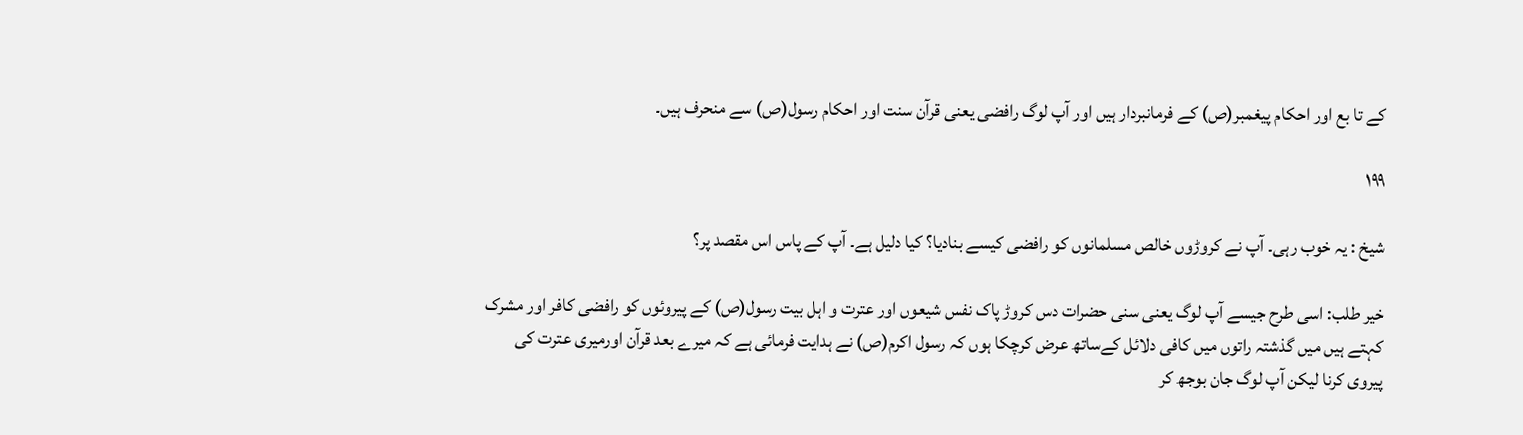کے تا بع اور احکام پیغمبر(ص) کے فرمانبردار ہیں اور آپ لوگ رافضی یعنی قرآن سنت اور احکام رسول(ص) سے منحرف ہیں۔

۱۹۹

شیخ : یہ خوب رہی۔ آپ نے کروڑوں خالص مسلمانوں کو رافضی کیسے بنادیا؟ کیا دلیل ہے۔ آپ کے پاس اس مقصد پر؟

خیر طلب: اسی طرح جیسے آپ لوگ یعنی سنی حضرات دس کروڑ پاک نفس شیعوں اور عترت و اہل بیت رسول(ص) کے پیروئوں کو رافضی کافر اور مشرک کہتے ہیں میں گذشتہ راتوں میں کافی دلائل کےساتھ عرض کرچکا ہوں کہ رسول اکرم(ص) نے ہدایت فرمائی ہے کہ میرے بعد قرآن اورمیری عترت کی پیروی کرنا لیکن آپ لوگ جان بوجھ کر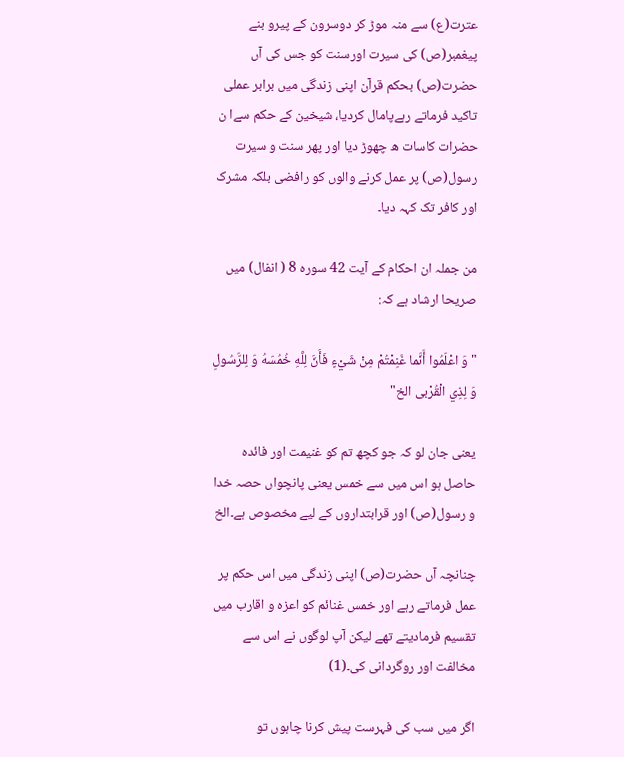عترت(ع) سے منہ موڑ کر دوسرون کے پیرو بنے پیغمبر(ص) کی سیرت اورسنت کو جس کی آں حضرت(ص) بحکم قرآن اپنی زندگی میں برابر عملی تاکید فرماتے رہےپامال کردیا، شیخین کے حکم سےا ن حضرات کاسات ھ چھوڑ دیا اور پھر سنت و سیرت رسول(ص) پر عمل کرنے والوں کو رافضی بلکہ مشرک اور کافر تک کہہ دیا۔

من جملہ ان احکام کے آیت 42 سورہ 8 ( انفال) میں صریحا ارشاد ہے کہ:

"وَ اعْلَمُوا أَنَّما غَنِمْتُمْ مِنْ شَيْءٍ فَأَنَّ لِلَّهِ خُمُسَهُ وَ لِلرَّسُولِ وَ لِذِي الْقُرْبى الخ"

یعنی جان لو کہ جو کچھ تم کو غنیمت اور فائدہ حاصل ہو اس میں سے خمس یعنی پانچواں حصہ خدا و رسول(ص) اور قرابتداروں کے لیے مخصوص ہے۔الخ

چنانچہ آں حضرت(ص) اپنی زندگی میں اس حکم پر عمل فرماتے رہے اور خمس غنائم کو اعزہ و اقارب میں تقسیم فرمادیتے تھے لیکن آپ لوگوں نے اس سے مخالفت اور روگردانی کی۔(1)

اگر میں سب کی فہرست پیش کرنا چاہوں تو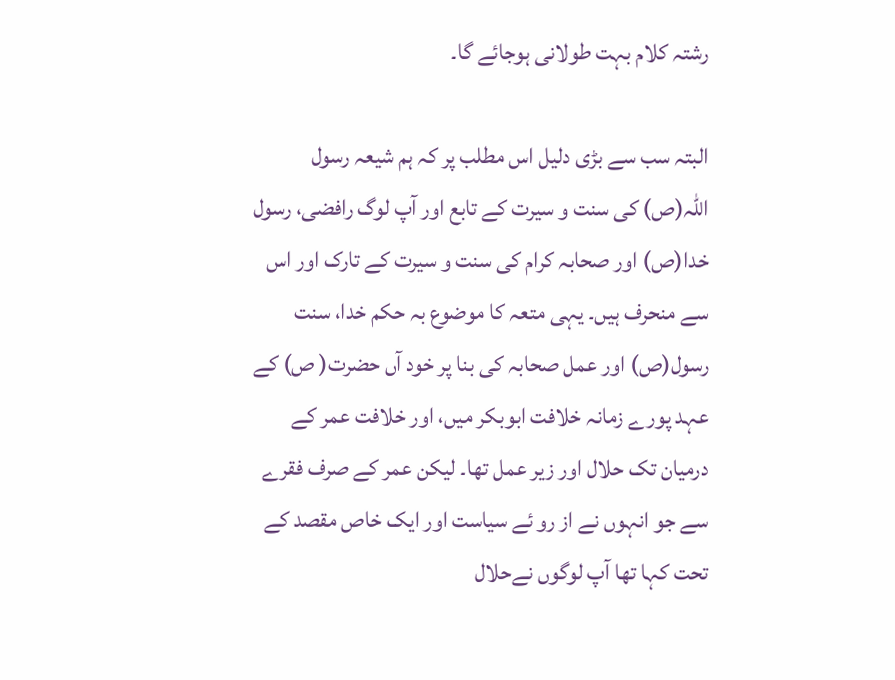رشتہ کلام بہت طولانی ہوجائے گا۔

البتہ سب سے بڑی دلیل اس مطلب پر کہ ہم شیعہ رسول اللہ(ص) کی سنت و سیرت کے تابع اور آپ لوگ رافضی، رسول خدا(ص) اور صحابہ کرام کی سنت و سیرت کے تارک اور اس سے منحرف ہیں۔ یہی متعہ کا موضوع بہ حکم خدا، سنت رسول(ص) اور عمل صحابہ کی بنا پر خود آں حضرت( ص) کے عہد پورے زمانہ خلافت ابوبکر میں، اور خلافت عمر کے درمیان تک حلال اور زیر عمل تھا۔ لیکن عمر کے صرف فقرے سے جو انہوں نے از رو ئے سیاست اور ایک خاص مقصد کے تحت کہا تھا آپ لوگوں نےحلال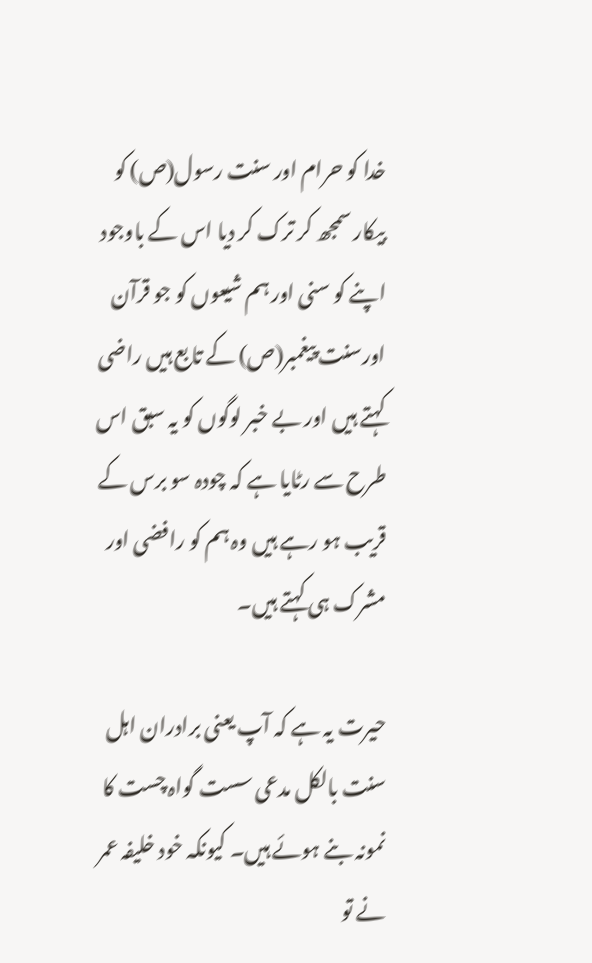خدا کو حرام اور سنت رسول(ص) کو بیکار سمجھ کر ترک کر دیا اس کے باوجود اپنے کو سنی اور ہم شیعوں کو جو قرآن اورسنت پیغمبر(ص) کے تابع ہیں راضی کہتے ہیں اور بے خبر لوگوں کو یہ سبق اس طرح سے رٹایا ہے کہ چودہ سو برس کے قریب ہو رہے ہیں وہ ہم کو رافضی اور مشرک ہی کہتے ہیں۔

حیرت یہ ہے کہ آپ یعنی برادران اہل سنت بالکل مدعی سست گواہ چست کا نمونہ بنے ہوئے ہیں۔ کیونکہ خود خلیفہ عمر نے تو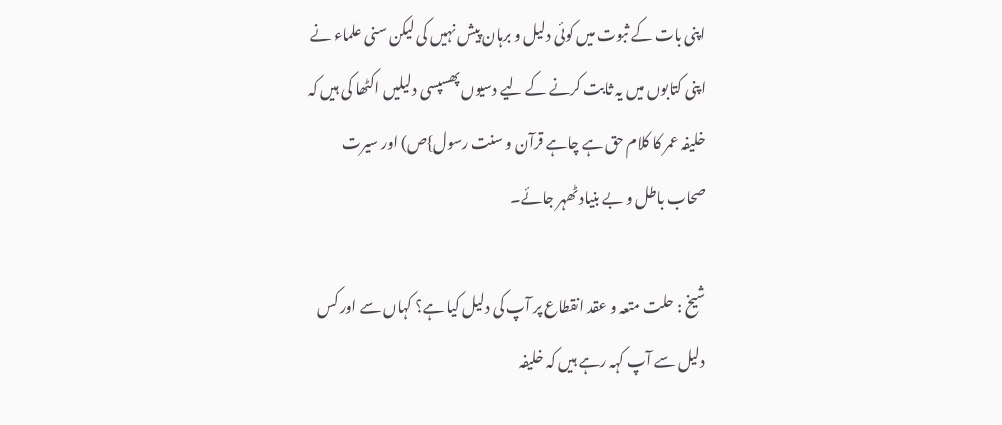اپنی بات کے ثبوت میں کوئی دلیل و برہان پیش نہیں کی لیکن سنی علماء نے اپنی کتابوں میں یہ ثابت کرنے کے لیے دسیوں پھسپسی دلیلیں اکٹھا کی ہیں کہ خلیفہ عمر کا کلام حق ہے چاہے قرآن و سنت رسول}ص) اور سیرت صحاب باطل و بے بنیاد ٹھہر جائے۔

شیخ : حلت متعہ و عقد انقطاع پر آپ کی دلیل کیا ہے؟ کہاں سے اور کس دلیل سے آپ کہہ رہے ہیں کہ خلیفہ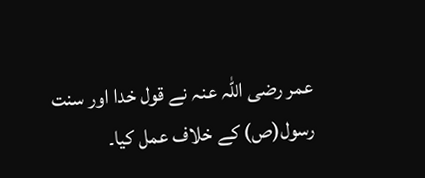عمر رضی اللہ عنہ نے قول خدا اور سنت رسول(ص) کے خلاف عمل کیا۔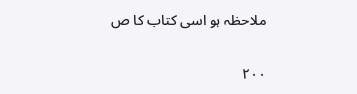ملاحظہ ہو اسی کتاب کا ص

۲۰۰